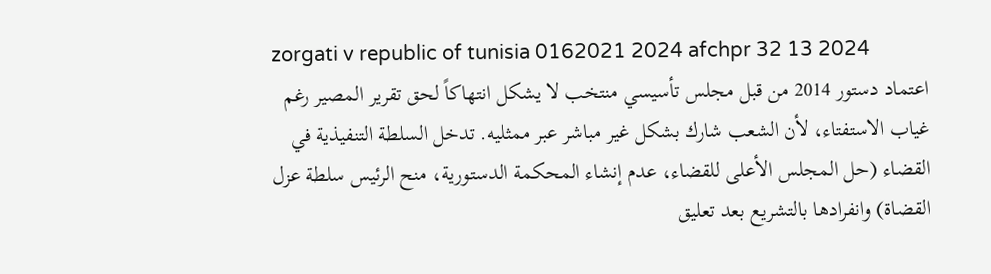zorgati v republic of tunisia 0162021 2024 afchpr 32 13 2024
اعتماد دستور 2014 من قبل مجلس تأسيسي منتخب لا يشكل انتهاكاً لحق تقرير المصير رغم غياب الاستفتاء، لأن الشعب شارك بشكل غير مباشر عبر ممثليه. تدخل السلطة التنفيذية في القضاء (حل المجلس الأعلى للقضاء، عدم إنشاء المحكمة الدستورية، منح الرئيس سلطة عزل القضاة) وانفرادها بالتشريع بعد تعليق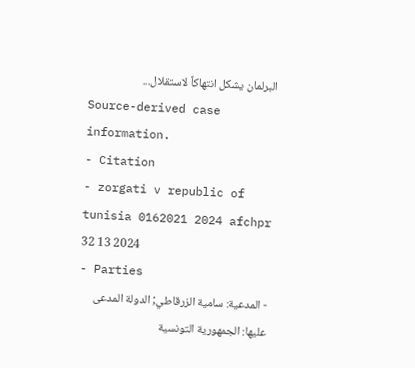البرلمان يشكل انتهاكاً لاستقلال...
Source-derived case information.
- Citation
- zorgati v republic of tunisia 0162021 2024 afchpr 32 13 2024
- Parties
- المدعية: سامية الزرقاطي; الدولة المدعى عليها: الجمهورية التونسية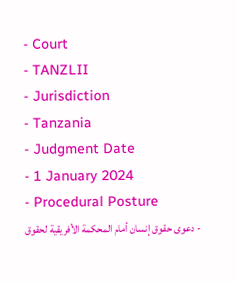- Court
- TANZLII
- Jurisdiction
- Tanzania
- Judgment Date
- 1 January 2024
- Procedural Posture
- دعوى حقوق إنسان أمام المحكمة الأفريقية لحقوق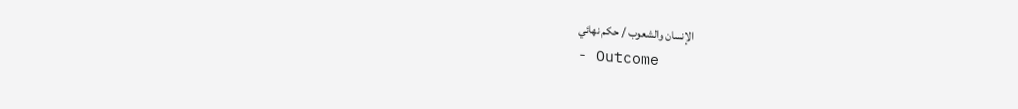الإنسان والشعوب / حكم نهائي
- Outcome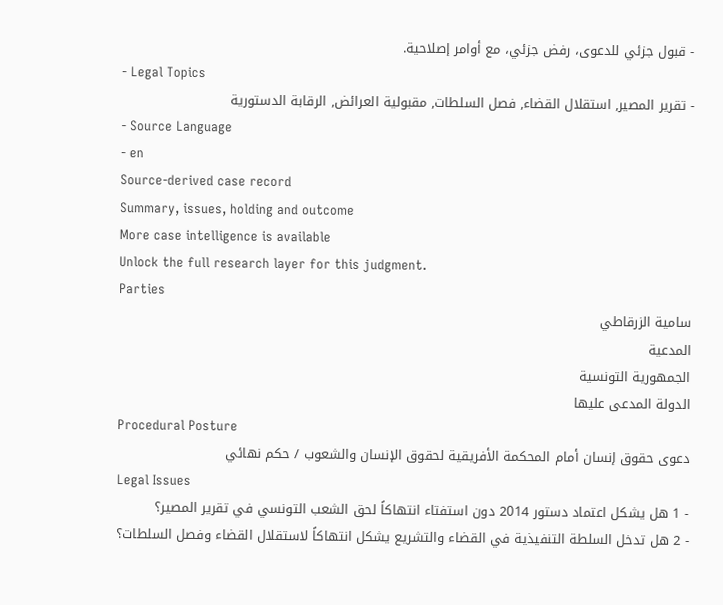- قبول جزئي للدعوى، رفض جزئي، مع أوامر إصلاحية.
- Legal Topics
- تقرير المصير, استقلال القضاء, فصل السلطات, مقبولية العرائض, الرقابة الدستورية
- Source Language
- en
Source-derived case record
Summary, issues, holding and outcome
More case intelligence is available
Unlock the full research layer for this judgment.
Parties
سامية الزرقاطي
المدعية
الجمهورية التونسية
الدولة المدعى عليها
Procedural Posture
دعوى حقوق إنسان أمام المحكمة الأفريقية لحقوق الإنسان والشعوب / حكم نهائي
Legal Issues
- 1 هل يشكل اعتماد دستور 2014 دون استفتاء انتهاكاً لحق الشعب التونسي في تقرير المصير؟
- 2 هل تدخل السلطة التنفيذية في القضاء والتشريع يشكل انتهاكاً لاستقلال القضاء وفصل السلطات؟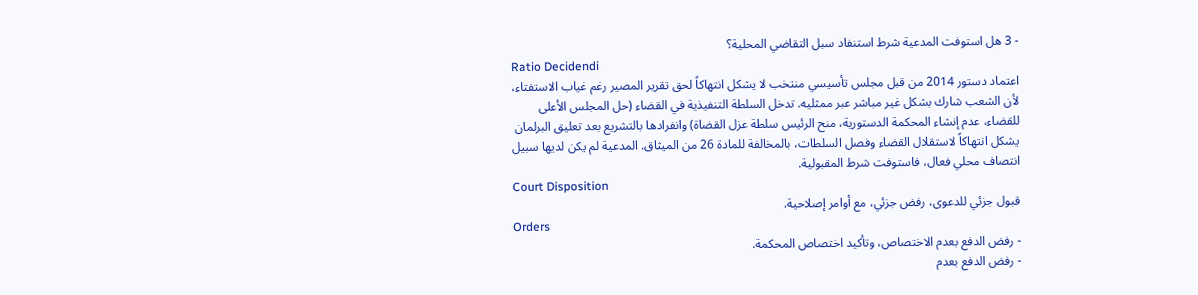- 3 هل استوفت المدعية شرط استنفاد سبل التقاضي المحلية؟
Ratio Decidendi
اعتماد دستور 2014 من قبل مجلس تأسيسي منتخب لا يشكل انتهاكاً لحق تقرير المصير رغم غياب الاستفتاء، لأن الشعب شارك بشكل غير مباشر عبر ممثليه. تدخل السلطة التنفيذية في القضاء (حل المجلس الأعلى للقضاء، عدم إنشاء المحكمة الدستورية، منح الرئيس سلطة عزل القضاة) وانفرادها بالتشريع بعد تعليق البرلمان يشكل انتهاكاً لاستقلال القضاء وفصل السلطات، بالمخالفة للمادة 26 من الميثاق. المدعية لم يكن لديها سبيل انتصاف محلي فعال، فاستوفت شرط المقبولية.
Court Disposition
قبول جزئي للدعوى، رفض جزئي، مع أوامر إصلاحية.
Orders
- رفض الدفع بعدم الاختصاص، وتأكيد اختصاص المحكمة.
- رفض الدفع بعدم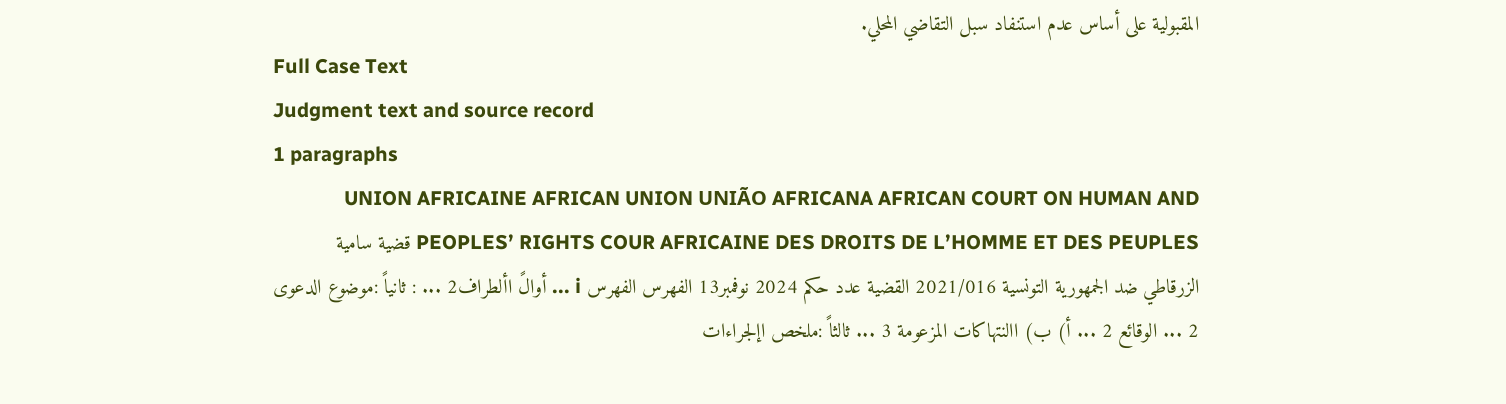المقبولية على أساس عدم استنفاد سبل التقاضي المحلي.
Full Case Text
Judgment text and source record
1 paragraphs
UNION AFRICAINE AFRICAN UNION UNIÃO AFRICANA AFRICAN COURT ON HUMAN AND PEOPLES’ RIGHTS COUR AFRICAINE DES DROITS DE L’HOMME ET DES PEUPLES قضية سامية الزرقاطي ضد الجمهورية التونسية 2021/016 القضية عدد حكم 2024 نوفمبر13 الفهرس الفهرس i ... أوالً األطراف2 ... : ثانياً :موضوع الدعوى 2 ... الوقائع 2 ... أ) ب) االنتهاكات المزعومة 3 ... ثالثاً :ملخص اإلجراءات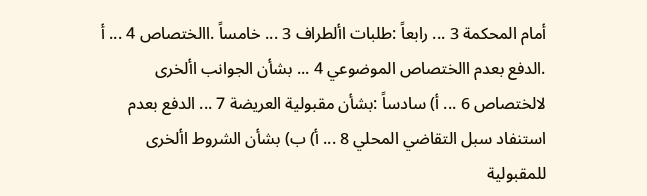أمام المحكمة 3 ... رابعاً :طلبات األطراف 3 ... خامساً .االختصاص 4 ... أ .الدفع بعدم االختصاص الموضوعي 4 ... بشأن الجوانب األخرى لالختصاص 6 ... أ) سادساً :بشأن مقبولية العريضة 7 ... الدفع بعدم استنفاد سبل التقاضي المحلي 8 ... أ) ب) بشأن الشروط األخرى للمقبولية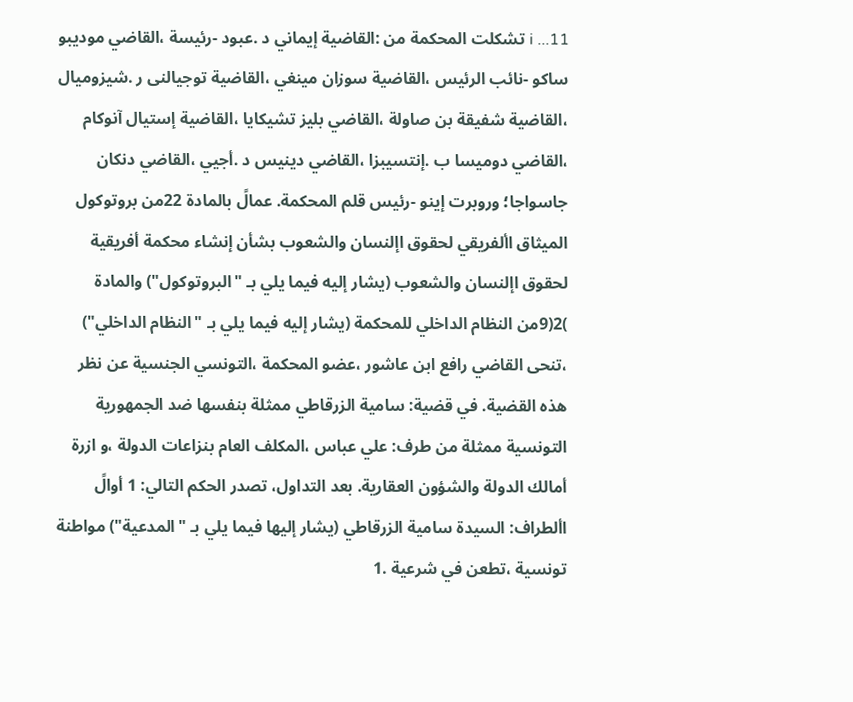11... i تشكلت المحكمة من :القاضية إيماني د .عبود -رئيسة ،القاضي موديبو ساكو -نائب الرئيس ،القاضية سوزان مينغي ،القاضية توجيالنى ر .شيزوميال ،القاضية شفيقة بن صاولة ،القاضي بليز تشيكايا ،القاضية إستيال آنوكام ،القاضي دوميسا ب .إنتسيبزا ،القاضي دينيس د .أجيي ،القاضي دنكان جاسواجا؛ وروبرت إينو -رئيس قلم المحكمة. عمالً بالمادة 22من بروتوكول الميثاق األفريقي لحقوق اإلنسان والشعوب بشأن إنشاء محكمة أفريقية لحقوق اإلنسان والشعوب (يشار إليه فيما يلي بـ "البروتوكول") والمادة )2(9من النظام الداخلي للمحكمة (يشار إليه فيما يلي بـ "النظام الداخلي") ،تنحى القاضي رافع ابن عاشور ،عضو المحكمة ،التونسي الجنسية عن نظر هذه القضية. في قضية: سامية الزرقاطي ممثلة بنفسها ضد الجمهورية التونسية ممثلة من طرف: علي عباس ،المكلف العام بنزاعات الدولة ،و ازرة أمالك الدولة والشؤون العقارية. بعد التداول، تصدر الحكم التالي: 1 أوالً األطراف: السيدة سامية الزرقاطي (يشار إليها فيما يلي بـ "المدعية") مواطنة تونسية ،تطعن في شرعية .1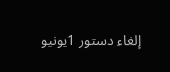إلغاء دستور 1يونيو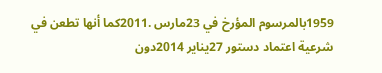1959بالمرسوم المؤرخ في 23مارس .2011كما أنها تطعن في شرعية اعتماد دستور 27يناير 2014دون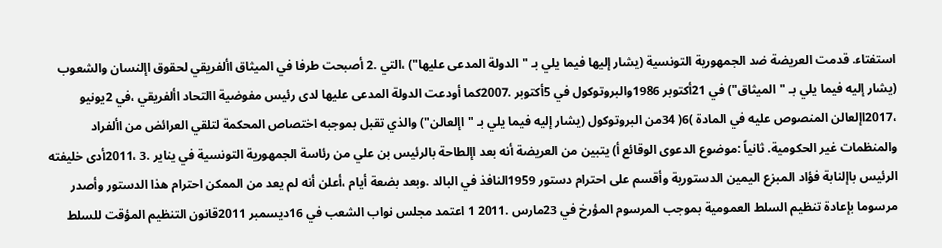استفتاء. قدمت العريضة ضد الجمهورية التونسية (يشار إليها فيما يلي بـ "الدولة المدعى عليها") ،التي .2 أصبحت طرفا في الميثاق األفريقي لحقوق اإلنسان والشعوب (يشار إليه فيما يلي بـ "الميثاق") في 21أكتوبر 1986والبروتوكول في 5أكتوبر .2007كما أودعت الدولة المدعى عليها لدى رئيس مفوضية االتحاد األفريقي ،في 2يونيو ،2017اإلعالن المنصوص عليه في المادة )6( 34من البروتوكول (يشار إليه فيما يلي بـ "اإلعالن") والذي تقبل بموجبه اختصاص المحكمة لتلقي العرائض من األفراد والمنظمات غير الحكومية. ثانياً :موضوع الدعوى الوقائع أ) يتبين من العريضة أنه بعد اإلطاحة بالرئيس بن علي من رئاسة الجمهورية التونسية في يناير .3 ،2011أدى خليفته الرئيس باإلنابة فؤاد المبزع اليمين الدستورية وأقسم على احترام دستور 1959النافذ في البالد .وبعد بضعة أيام ،أعلن أنه لم يعد من الممكن احترام هذا الدستور وأصدر مرسوما بإعادة تنظيم السلط العمومية بموجب المرسوم المؤرخ في 23مارس .2011 1 اعتمد مجلس نواب الشعب في 16ديسمبر 2011قانون التنظيم المؤقت للسلط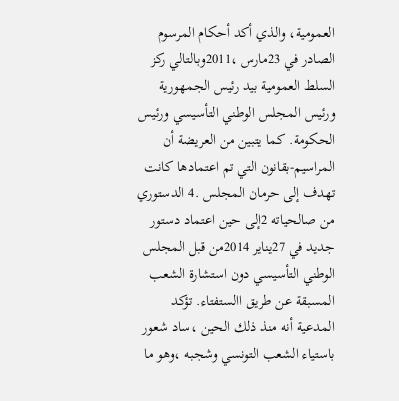العمومية، والذي أكد أحكام المرسوم الصادر في 23مارس ،2011وبالتالي ركز السلط العمومية بيد رئيس الجمهورية ورئيس المجلس الوطني التأسيسي ورئيس الحكومة. كما يتبين من العريضة أن المراسيم-بقانون التي تم اعتمادها كانت تهدف إلى حرمان المجلس .4 الدستوري من صالحياته 2إلى حين اعتماد دستور جديد في 27يناير 2014من قبل المجلس الوطني التأسيسي دون استشارة الشعب المسبقة عن طريق االستفتاء. تؤكد المدعية أنه منذ ذلك الحين ،ساد شعور باستياء الشعب التونسي وشجبه ،وهو ما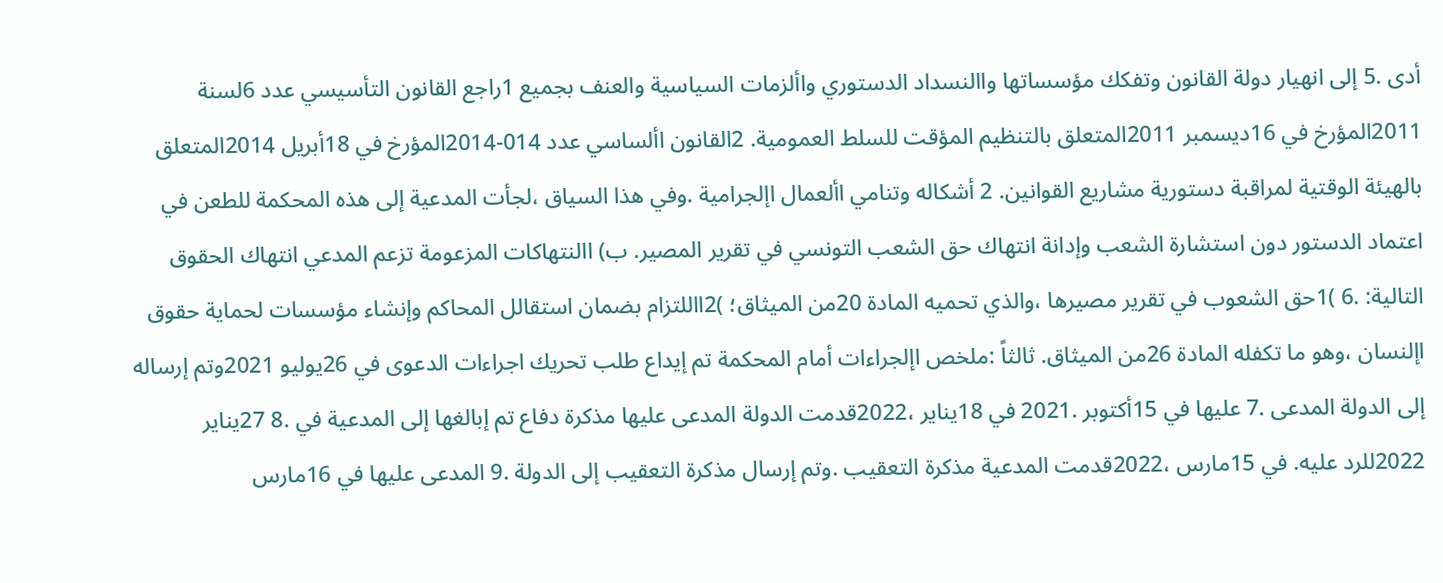أدى .5 إلى انهيار دولة القانون وتفكك مؤسساتها واالنسداد الدستوري واألزمات السياسية والعنف بجميع 1راجع القانون التأسيسي عدد 6لسنة 2011المؤرخ في 16ديسمبر 2011المتعلق بالتنظيم المؤقت للسلط العمومية. 2القانون األساسي عدد 014-2014المؤرخ في 18أبريل 2014المتعلق بالهيئة الوقتية لمراقبة دستورية مشاريع القوانين. 2 أشكاله وتنامي األعمال اإلجرامية .وفي هذا السياق ،لجأت المدعية إلى هذه المحكمة للطعن في اعتماد الدستور دون استشارة الشعب وإدانة انتهاك حق الشعب التونسي في تقرير المصير. ب) االنتهاكات المزعومة تزعم المدعي انتهاك الحقوق التالية: .6 )1حق الشعوب في تقرير مصيرها ،والذي تحميه المادة 20من الميثاق؛ )2االلتزام بضمان استقالل المحاكم وإنشاء مؤسسات لحماية حقوق اإلنسان ،وهو ما تكفله المادة 26من الميثاق. ثالثاً :ملخص اإلجراءات أمام المحكمة تم إيداع طلب تحريك اجراءات الدعوى في 26يوليو 2021وتم إرساله إلى الدولة المدعى .7 عليها في 15أكتوبر .2021 في 18يناير ،2022قدمت الدولة المدعى عليها مذكرة دفاع تم إبالغها إلى المدعية في .8 27يناير 2022للرد عليه. في 15مارس ،2022قدمت المدعية مذكرة التعقيب .وتم إرسال مذكرة التعقيب إلى الدولة .9 المدعى عليها في 16مارس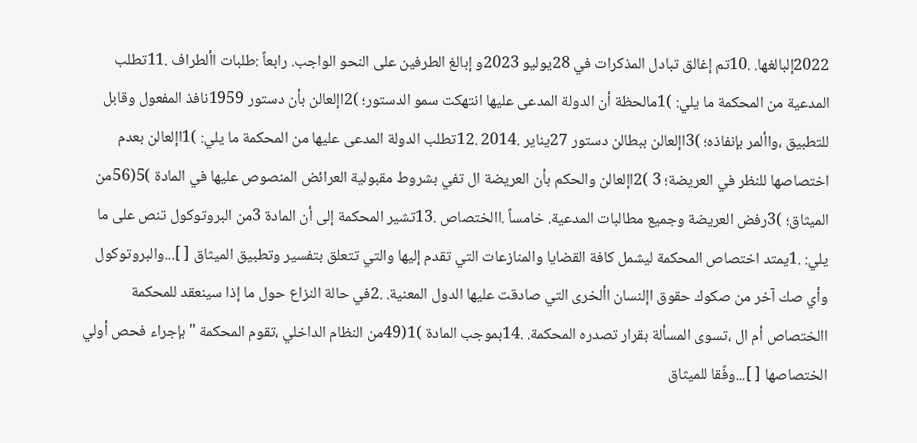2022إلبالغها. .10تم إغالق تبادل المذكرات في 28يوليو 2023و إبالغ الطرفين على النحو الواجب. رابعاً :طلبات األطراف .11تطلب المدعية من المحكمة ما يلي: )1مالحظة أن الدولة المدعى عليها انتهكت سمو الدستور؛ )2اإلعالن بأن دستور 1959نافذ المفعول وقابل للتطبيق ،واألمر بإنفاذه؛ )3اإلعالن ببطالن دستور 27يناير .2014 .12تطلب الدولة المدعى عليها من المحكمة ما يلي: )1اإلعالن بعدم اختصاصها للنظر في العريضة؛ 3 )2اإلعالن والحكم بأن العريضة ال تفي بشروط مقبولية العرائض المنصوص عليها في المادة )5(56من الميثاق؛ )3رفض العريضة وجميع مطالبات المدعية. خامساً .االختصاص .13تشير المحكمة إلى أن المادة 3من البروتوكول تنص على ما يلي: .1يمتد اختصاص المحكمة ليشمل كافة القضايا والمنازعات التي تقدم إليها والتي تتعلق بتفسير وتطبيق الميثاق [ ]...والبروتوكول وأي صك آخر من صكوك حقوق اإلنسان األخرى التي صادقت عليها الدول المعنية. .2في حالة النزاع حول ما إذا سينعقد للمحكمة االختصاص أم ال ،تسوى المسألة بقرار تصدره المحكمة. .14بموجب المادة )1(49من النظام الداخلي ،تقوم المحكمة "بإجراء فحص أولي الختصاصها [ ]...وفًقا للميثاق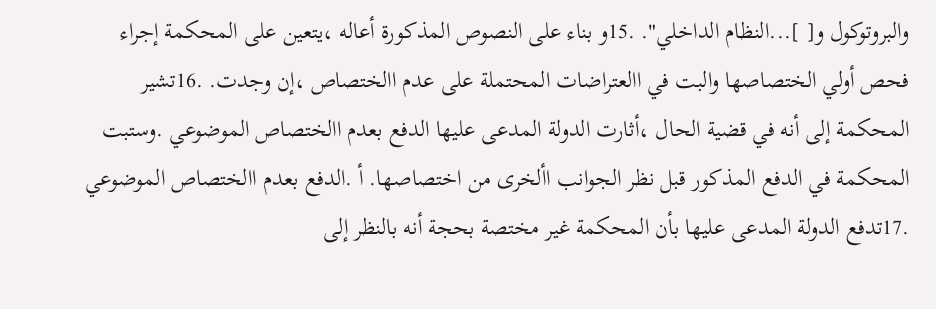والبروتوكول و[ ]...النظام الداخلي". .15و بناء على النصوص المذكورة أعاله ،يتعين على المحكمة إجراء فحص أولي الختصاصها والبت في االعتراضات المحتملة على عدم االختصاص ،إن وجدت. .16تشير المحكمة إلى أنه في قضية الحال ،أثارت الدولة المدعى عليها الدفع بعدم االختصاص الموضوعي .وستبت المحكمة في الدفع المذكور قبل نظر الجوانب األخرى من اختصاصها. أ .الدفع بعدم االختصاص الموضوعي .17تدفع الدولة المدعى عليها بأن المحكمة غير مختصة بحجة أنه بالنظر إلى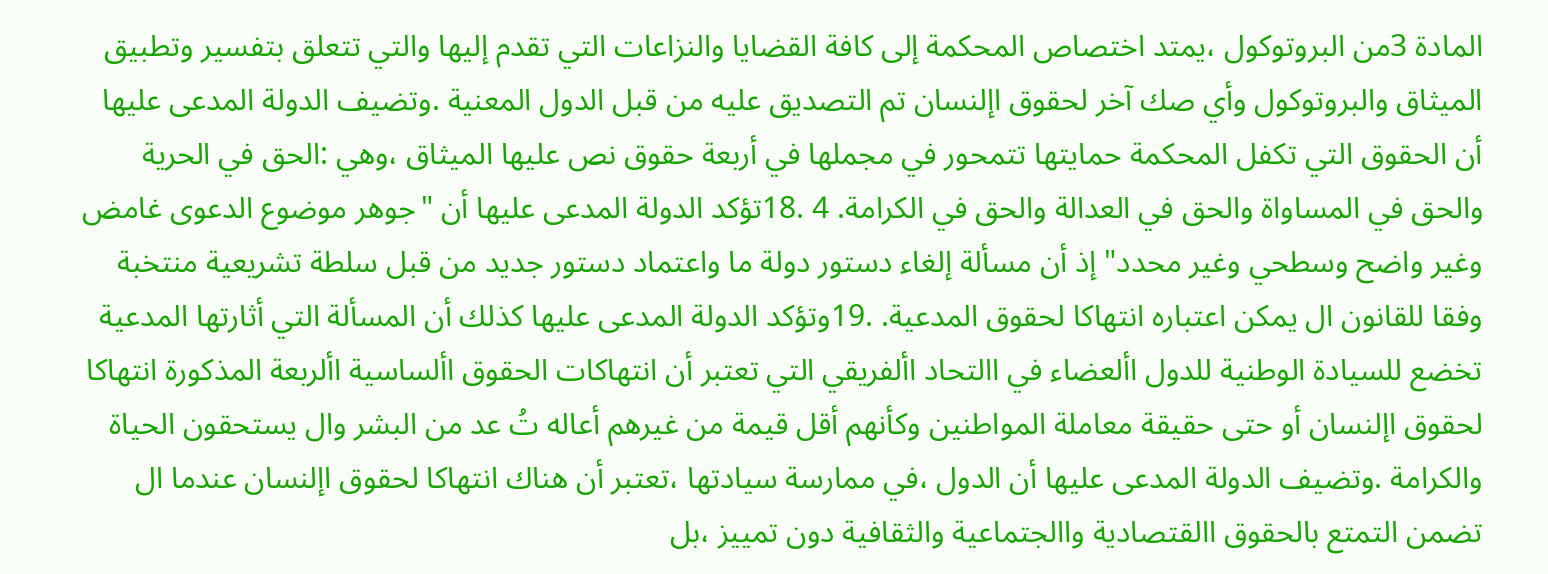المادة 3من البروتوكول ،يمتد اختصاص المحكمة إلى كافة القضايا والنزاعات التي تقدم إليها والتي تتعلق بتفسير وتطبيق الميثاق والبروتوكول وأي صك آخر لحقوق اإلنسان تم التصديق عليه من قبل الدول المعنية .وتضيف الدولة المدعى عليها أن الحقوق التي تكفل المحكمة حمايتها تتمحور في مجملها في أربعة حقوق نص عليها الميثاق ،وهي :الحق في الحرية والحق في المساواة والحق في العدالة والحق في الكرامة. 4 .18تؤكد الدولة المدعى عليها أن "جوهر موضوع الدعوى غامض وغير واضح وسطحي وغير محدد" إذ أن مسألة إلغاء دستور دولة ما واعتماد دستور جديد من قبل سلطة تشريعية منتخبة وفقا للقانون ال يمكن اعتباره انتهاكا لحقوق المدعية. .19وتؤكد الدولة المدعى عليها كذلك أن المسألة التي أثارتها المدعية تخضع للسيادة الوطنية للدول األعضاء في االتحاد األفريقي التي تعتبر أن انتهاكات الحقوق األساسية األربعة المذكورة انتهاكا لحقوق اإلنسان أو حتى حقيقة معاملة المواطنين وكأنهم أقل قيمة من غيرهم أعاله تُ عد من البشر وال يستحقون الحياة والكرامة .وتضيف الدولة المدعى عليها أن الدول ،في ممارسة سيادتها ،تعتبر أن هناك انتهاكا لحقوق اإلنسان عندما ال تضمن التمتع بالحقوق االقتصادية واالجتماعية والثقافية دون تمييز ،بل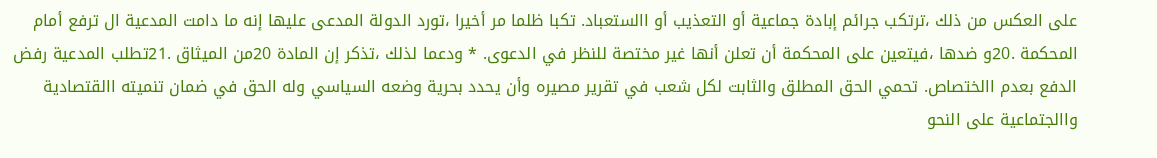على العكس من ذلك ،ترتكب جرائم إبادة جماعية أو التعذيب أو االستعباد. تكبا ظلما مر أخيرا ،تورد الدولة المدعى عليها إنه ما دامت المدعية ال ترفع أمام المحكمة .20و ضدها ،فيتعين على المحكمة أن تعلن أنها غير مختصة للنظر في الدعوى. * ودعما لذلك ،تذكر إن المادة 20من الميثاق .21تطلب المدعية رفض الدفع بعدم االختصاص. تحمي الحق المطلق والثابت لكل شعب في تقرير مصيره وأن يحدد بحرية وضعه السياسي وله الحق في ضمان تنميته االقتصادية واالجتماعية على النحو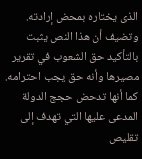الذى يختاره بمحض إرادته. وتضيف أن هذا النص يثبت بالتأكيد حق الشعوب في تقرير مصيرها وأنه حق يجب احترامه. كما أنها تدحض حجج الدولة المدعى عليها التي تهدف إلى تقليص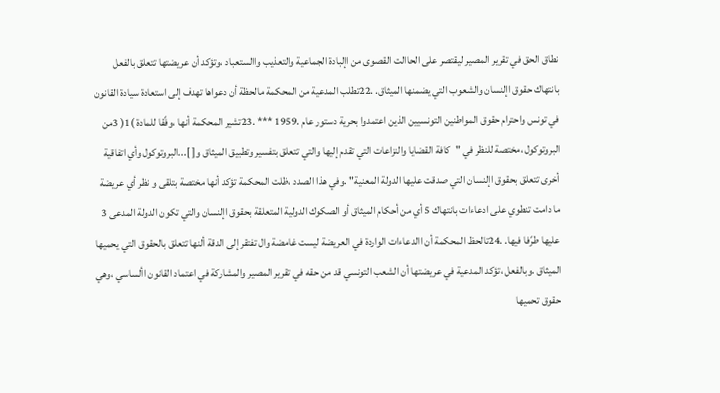نطاق الحق في تقرير المصير ليقتصر على الحاالت القصوى من اإلبادة الجماعية والتعذيب واالستعباد ،وتؤكد أن عريضتها تتعلق بالفعل بانتهاك حقوق اإلنسان والشعوب التي يضمنها الميثاق. .22تطلب المدعية من المحكمة مالحظة أن دعواها تهدف إلى استعادة سيادة القانون في تونس واحترام حقوق المواطنين التونسيين الذين اعتمدوا بحرية دستور عام .1959 *** .23تشير المحكمة أنها ،وفًقا للمادة )1( 3من البروتوكول ،مختصة للنظر في "كافة القضايا والنزاعات التي تقدم إليها والتي تتعلق بتفسير وتطبيق الميثاق و[ ]...البروتوكول وأي اتفاقية أخرى تتعلق بحقوق اإلنسان التي صدقت عليها الدولة المعنية" .وفي هذا الصدد ،ظلت المحكمة تؤكد أنها مختصة بتلقى و نظر أي عريضة ما دامت تنطوي على ادعاءات بانتهاك 5 أي من أحكام الميثاق أو الصكوك الدولية المتعلقة بحقوق اإلنسان والتي تكون الدولة المدعى 3 عليها طرًفا فيها. .24تالحظ المحكمة أن االدعاءات الواردة في العريضة ليست غامضة وال تفتقر إلى الدقة ألنها تتعلق بالحقوق التي يحميها الميثاق .وبالفعل ،تؤكد المدعية في عريضتها أن الشعب التونسي قد من حقه في تقرير المصير والمشاركة في اعتماد القانون األساسي ،وهي حقوق تحميها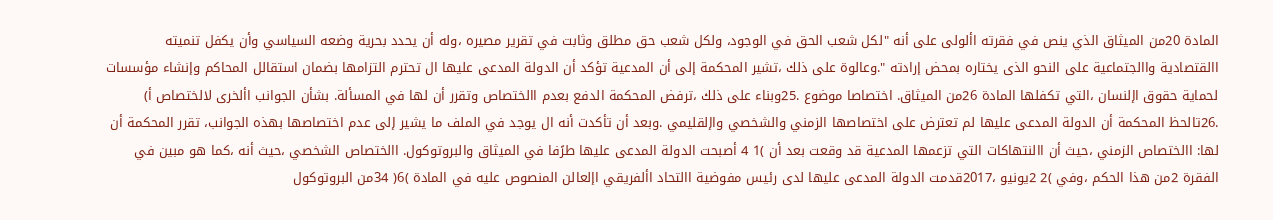المادة 20من الميثاق الذي ينص في فقرته األولى على أنه "لكل شعب الحق في الوجود، ولكل شعب حق مطلق وثابت في تقرير مصيره ،وله أن يحدد بحرية وضعه السياسي وأن يكفل تنميته االقتصادية واالجتماعية على النحو الذى يختاره بمحض إرادته ".وعالوة على ذلك ،تشير المحكمة إلى أن المدعية تؤكد أن الدولة المدعى عليها ال تحترم التزامها بضمان استقالل المحاكم وإنشاء مؤسسات لحماية حقوق اإلنسان ،التي تكفلها المادة 26من الميثاق. اختصاصا موضوع .25وبناء على ذلك ،ترفض المحكمة الدفع بعدم االختصاص وتقرر أن لها في المسألة. بشأن الجوانب األخرى لالختصاص أ) .26تالحظ المحكمة أن الدولة المدعى عليها لم تعترض على اختصاصها الزمني والشخصي واإلقليمي .وبعد أن تأكدت أنه ال يوجد في الملف ما يشير إلى عدم اختصاصها بهذه الجوانب، تقرر المحكمة أن لها: االختصاص الزمني ،حيث أن االنتهاكات التي تزعمها المدعية قد وقعت بعد أن )1 4 أصبحت الدولة المدعى عليها طرًفا في الميثاق والبروتوكول. االختصاص الشخصي ،حيث أنه ،كما هو مبين في الفقرة 2من هذا الحكم ،وفي )2 2يونيو ،2017قدمت الدولة المدعى عليها لدى رئيس مفوضية االتحاد األفريقي اإلعالن المنصوص عليه في المادة )6( 34من البروتوكول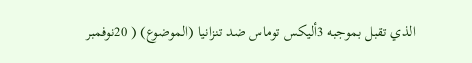الذي تقبل بموجبه 3أليكس توماس ضد تنزانيا (الموضوع) ( 20نوفمبر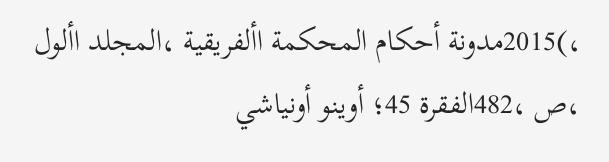،)2015مدونة أحكام المحكمة األفريقية ،المجلد األول ،ص ،482الفقرة 45؛ أوينو أونياشي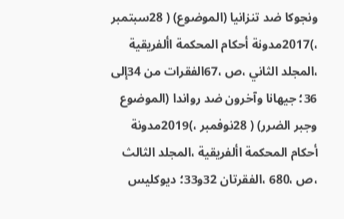ونجوكا ضد تنزانيا (الموضوع) ( 28سبتمبر ،)2017مدونة أحكام المحكمة األفريقية ،المجلد الثاني ،ص ،67الفقرات من 34إلى 36؛ جيهانا وآخرون ضد رواندا (الموضوع وجبر الضرر) ( 28نوفمبر ،)2019مدونة أحكام المحكمة األفريقية ،المجلد الثالث ،ص ،680 ،الفقرتان 32و33؛ ديوكليس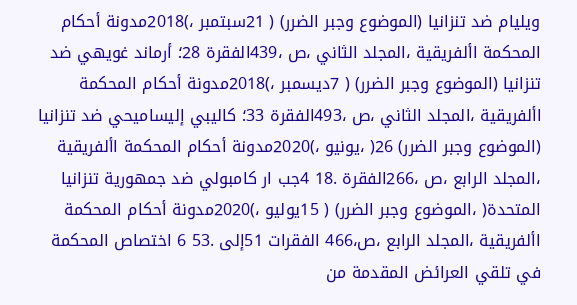ويليام ضد تنزانيا (الموضوع وجبر الضرر) ( 21سبتمبر ،)2018مدونة أحكام المحكمة األفريقية ،المجلد الثاني ،ص ،439الفقرة 28؛ أرماند غويهي ضد تنزانيا (الموضوع وجبر الضرر) ( 7ديسمبر ،)2018مدونة أحكام المحكمة األفريقية ،المجلد الثاني ،ص ،493الفقرة 33؛ كاليبي إليساميحي ضد تنزانيا (الموضوع وجبر الضرر) 26( ،يونيو ،)2020مدونة أحكام المحكمة األفريقية ،المجلد الرابع ،ص ،266الفقرة .18 4جب ار كامبولي ضد جمهورية تنزانيا المتحدة( ،الموضوع وجبر الضرر) ( 15يوليو ،)2020مدونة أحكام المحكمة األفريقية ،المجلد الرابع ،ص،466 الفقرات 51إلى .53 6 اختصاص المحكمة في تلقي العرائض المقدمة من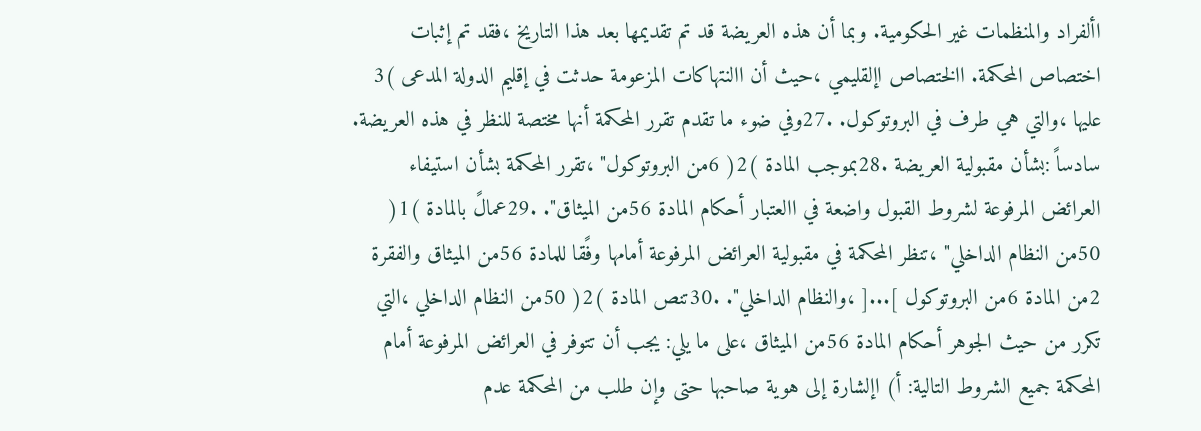األفراد والمنظمات غير الحكومية. وبما أن هذه العريضة قد تم تقديمها بعد هذا التاريخ ،فقد تم إثبات اختصاص المحكمة. االختصاص اإلقليمي ،حيث أن االنتهاكات المزعومة حدثت في إقليم الدولة المدعى )3 عليها ،والتي هي طرف في البروتوكول. .27وفي ضوء ما تقدم تقرر المحكمة أنها مختصة للنظر في هذه العريضة. سادساً :بشأن مقبولية العريضة .28بموجب المادة )2( 6من البروتوكول" ،تقرر المحكمة بشأن استيفاء العرائض المرفوعة لشروط القبول واضعة في االعتبار أحكام المادة 56من الميثاق". .29عمالً بالمادة )1( 50من النظام الداخلي" ،تنظر المحكمة في مقبولية العرائض المرفوعة أمامها وفًقا للمادة 56من الميثاق والفقرة 2من المادة 6من البروتوكول ]...[ ،والنظام الداخلي". .30تنص المادة )2( 50من النظام الداخلي ،التي تكرر من حيث الجوهر أحكام المادة 56من الميثاق ،على ما يلي: يجب أن تتوفر في العرائض المرفوعة أمام المحكمة جميع الشروط التالية: أ) اإلشارة إلى هوية صاحبها حتى وإن طلب من المحكمة عدم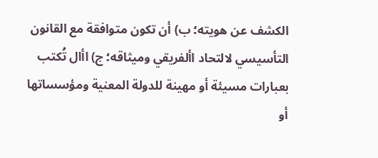الكشف عن هويته؛ ب) أن تكون متوافقة مع القانون التأسيسي لالتحاد األفريقي وميثاقه؛ ج) اأال تُكتب بعبارات مسيئة أو مهينة للدولة المعنية ومؤسساتها أو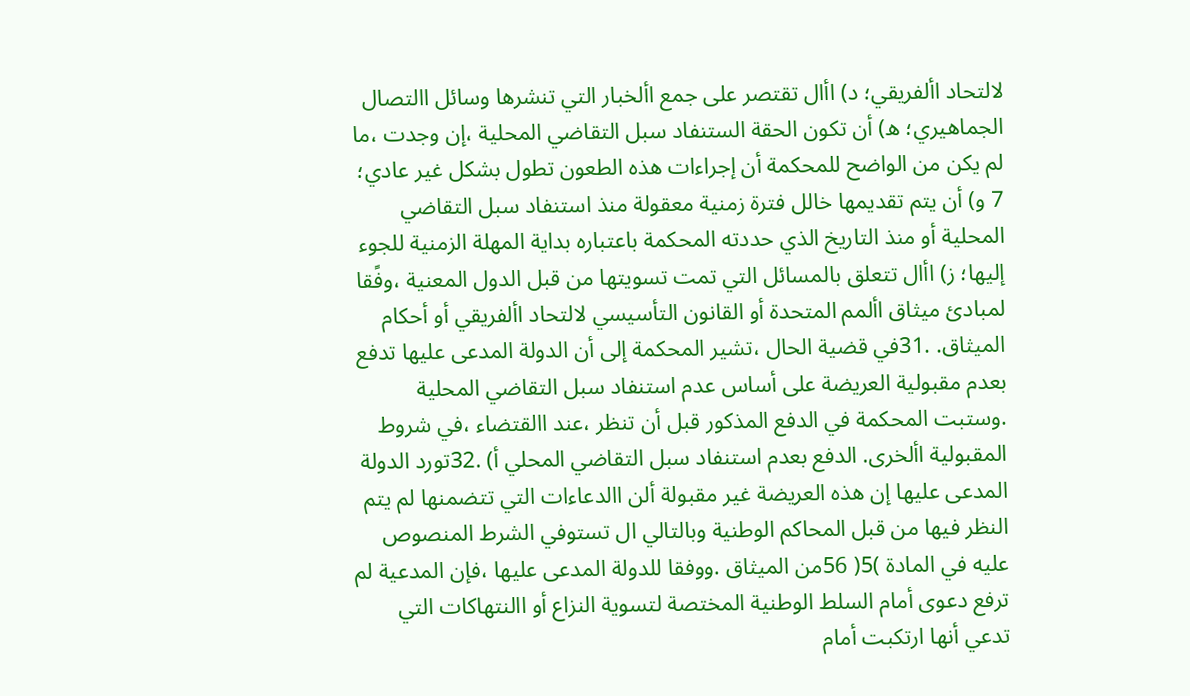لالتحاد األفريقي؛ د) اأال تقتصر على جمع األخبار التي تنشرها وسائل االتصال الجماهيري؛ ه) أن تكون الحقة الستنفاد سبل التقاضي المحلية ،إن وجدت ،ما لم يكن من الواضح للمحكمة أن إجراءات هذه الطعون تطول بشكل غير عادي؛ 7 و) أن يتم تقديمها خالل فترة زمنية معقولة منذ استنفاد سبل التقاضي المحلية أو منذ التاريخ الذي حددته المحكمة باعتباره بداية المهلة الزمنية للجوء إليها؛ ز) اأال تتعلق بالمسائل التي تمت تسويتها من قبل الدول المعنية ،وفًقا لمبادئ ميثاق األمم المتحدة أو القانون التأسيسي لالتحاد األفريقي أو أحكام الميثاق. .31في قضية الحال ،تشير المحكمة إلى أن الدولة المدعى عليها تدفع بعدم مقبولية العريضة على أساس عدم استنفاد سبل التقاضي المحلية .وستبت المحكمة في الدفع المذكور قبل أن تنظر ،عند االقتضاء ،في شروط المقبولية األخرى. الدفع بعدم استنفاد سبل التقاضي المحلي أ) .32تورد الدولة المدعى عليها إن هذه العريضة غير مقبولة ألن االدعاءات التي تتضمنها لم يتم النظر فيها من قبل المحاكم الوطنية وبالتالي ال تستوفي الشرط المنصوص عليه في المادة )5( 56من الميثاق .ووفقا للدولة المدعى عليها ،فإن المدعية لم ترفع دعوى أمام السلط الوطنية المختصة لتسوية النزاع أو االنتهاكات التي تدعي أنها ارتكبت أمام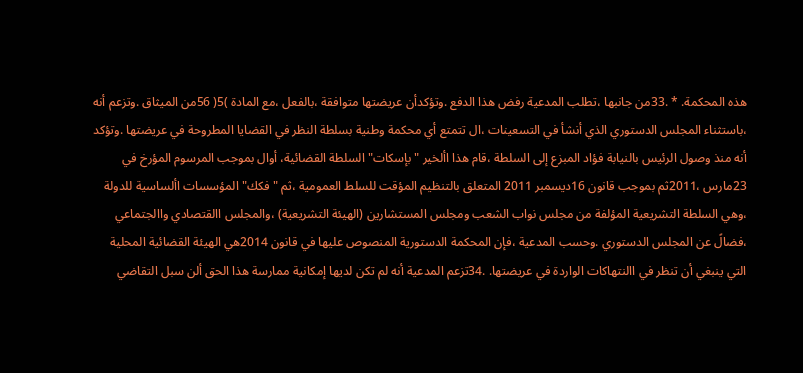هذه المحكمة. * .33من جانبها ،تطلب المدعية رفض هذا الدفع .وتؤكدأن عريضتها متوافقة ،بالفعل ،مع المادة )5( 56من الميثاق .وتزعم أنه ،باستثناء المجلس الدستوري الذي أنشأ في التسعينات ،ال تتمتع أي محكمة وطنية بسلطة النظر في القضايا المطروحة في عريضتها .وتؤكد أنه منذ وصول الرئيس بالنيابة فؤاد المبزع إلى السلطة ،قام هذا األخير "بإسكات" السلطة القضائية، أوال بموجب المرسوم المؤرخ في 23مارس ،2011ثم بموجب قانون 16ديسمبر 2011 المتعلق بالتنظيم المؤقت للسلط العمومية ،ثم "فكك" المؤسسات األساسية للدولة ،وهي السلطة التشريعية المؤلفة من مجلس نواب الشعب ومجلس المستشارين (الهيئة التشريعية) ،والمجلس االقتصادي واالجتماعي ،فضالً عن المجلس الدستوري .وحسب المدعية ،فإن المحكمة الدستورية المنصوص عليها في قانون 2014هي الهيئة القضائية المحلية التي ينبغي أن تنظر في االنتهاكات الواردة في عريضتها. .34تزعم المدعية أنه لم تكن لديها إمكانية ممارسة هذا الحق ألن سبل التقاضي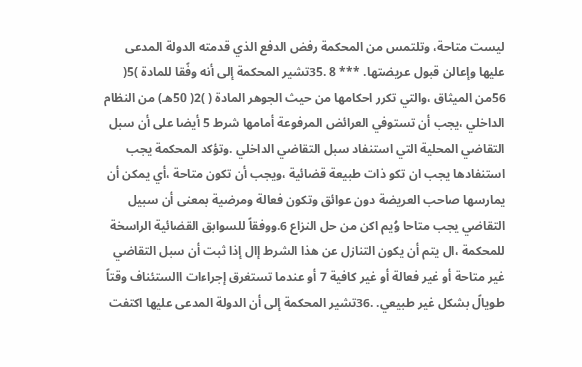ليست متاحة، وتلتمس من المحكمة رفض الدفع الذي قدمته الدولة المدعى عليها وإعالن قبول عريضتها. *** 8 .35تشير المحكمة إلى أنه وفًقا للمادة )5( 56من الميثاق ،والتي تكرر احكامها من حيث الجوهر المادة ( )2( 50هـ) من النظام الداخلي ،يجب أن تستوفي العرائض المرفوعة أمامها شرط 5 أيضا على أن سبل التقاضي المحلية التي استنفاد سبل التقاضي الداخلي .وتؤكد المحكمة يجب استنفادها يجب ان تكو ذات طبيعة قضائية ،ويجب أن تكون متاحة ،أي يمكن أن يمارسها صاحب العريضة دون عوائق وتكون فعالة ومرضية بمعنى أن سبيل التقاضي يجب متاحا وُيم اكن من حل النزاع 6.ووفقاً للسوابق القضائية الراسخة للمحكمة ،ال يتم أن يكون التنازل عن هذا الشرط إال إذا ثبت أن سبل التقاضي غير متاحة أو غير فعالة أو غير كافية 7 أو عندما تستغرق إجراءات االستئناف وقتاً طويالً بشكل غير طبيعي. .36تشير المحكمة إلى أن الدولة المدعى عليها اكتفت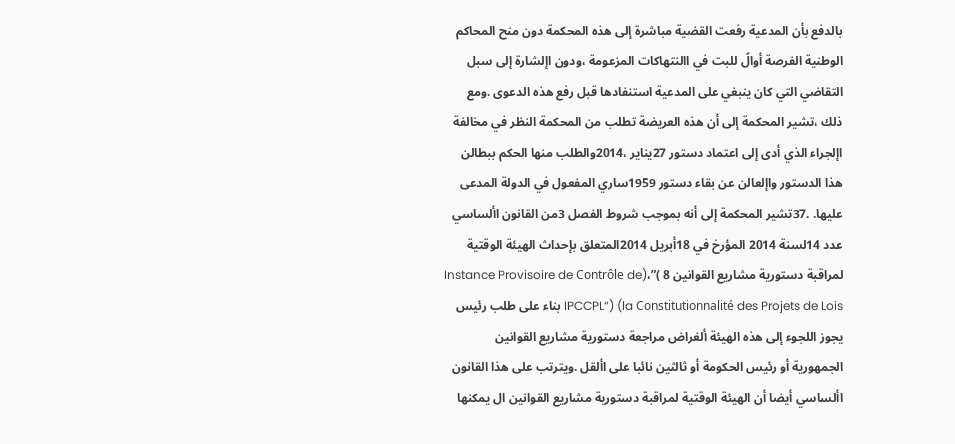بالدفع بأن المدعية رفعت القضية مباشرة إلى هذه المحكمة دون منح المحاكم الوطنية الفرصة أوالً للبت في االنتهاكات المزعومة ،ودون اإلشارة إلى سبل التقاضي التي كان ينبغي على المدعية استنفادها قبل رفع هذه الدعوى .ومع ذلك ،تشير المحكمة إلى أن هذه العريضة تطلب من المحكمة النظر في مخالفة اإلجراء الذي أدى إلى اعتماد دستور 27يناير ،2014والطلب منها الحكم ببطالن هذا الدستور واإلعالن عن بقاء دستور 1959ساري المفعول في الدولة المدعى عليها. .37تشير المحكمة إلى أنه بموجب شروط الفصل 3من القانون األساسي عدد 14لسنة 2014 المؤرخ في 18أبريل 2014المتعلق بإحداث الهيئة الوقتية لمراقبة دستورية مشاريع القوانين 8 )”،(Instance Provisoire de Contrôle de la Constitutionnalité des Projets de Lois) (“IPCCPL بناء على طلب رئيس يجوز اللجوء إلى هذه الهيئة ألغراض مراجعة دستورية مشاريع القوانين الجمهورية أو رئيس الحكومة أو ثالثين نائبا على األقل .ويترتب على هذا القانون األساسي أيضا أن الهيئة الوقتية لمراقبة دستورية مشاريع القوانين ال يمكنها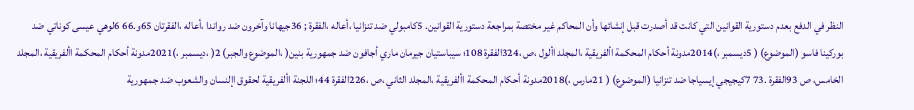النظر في الدفع بعدم دستورية القوانين التي كانت قد أصدرت قبل إنشائها وأن المحاكم غير مختصة بمراجعة دستورية القوانين. 5كامبولي ضد تنزانيا ،أعاله ،الفقرة ; 36جيهانا وآخرون ضد رواندا ،أعاله ،الفقرتان 65و.66 6لوهي عيسى كوناتي ضد بوركينا فاسو (الموضوع) ( 5ديسمبر ،)2014مدونة أحكام المحكمة األفريقية ،المجلد األول ،ص ،324الفقرة 108؛ سيباستيان جيرمان ماري أجافون ضد جمهورية بنين( ،الموضوع والجبر) 2( ،ديسمبر ،)2021مدونة أحكام المحكمة األفريقية ،المجلد الخامس، ص 93الفقرة .73 7كيجيجي إيسياجا ضد تنزانيا (الموضوع) ( 21مارس ،)2018مدونة أحكام المحكمة األفريقية ،المجلد الثاني ،ص ،226الفقرة 44؛ اللجنة األفريقية لحقوق اإلنسان والشعوب ضد جمهورية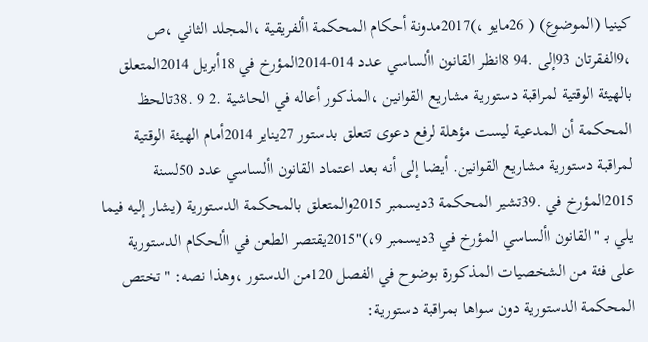كينيا (الموضوع) ( 26مايو ،)2017مدونة أحكام المحكمة األفريقية ،المجلد الثاني ،ص ،9الفقرتان 93إلى .94 8انظر القانون األساسي عدد 014-2014المؤرخ في 18أبريل 2014المتعلق بالهيئة الوقتية لمراقبة دستورية مشاريع القوانين ،المذكور أعاله في الحاشية .2 9 .38تالحظ المحكمة أن المدعية ليست مؤهلة لرفع دعوى تتعلق بدستور 27يناير 2014أمام الهيئة الوقتية لمراقبة دستورية مشاريع القوانين. أيضا إلى أنه بعد اعتماد القانون األساسي عدد 50لسنة 2015المؤرخ في .39تشير المحكمة 3ديسمبر 2015والمتعلق بالمحكمة الدستورية (يشار إليه فيما يلي بـ "القانون األساسي المؤرخ في 3ديسمبر 9،)"2015يقتصر الطعن في األحكام الدستورية على فئة من الشخصيات المذكورة بوضوح في الفصل 120من الدستور ،وهذا نصه: "تختص المحكمة الدستورية دون سواها بمراقبة دستورية: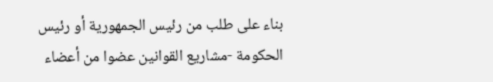بناء على طلب من رئيس الجمهورية أو رئيس الحكومة -مشاريع القوانين عضوا من أعضاء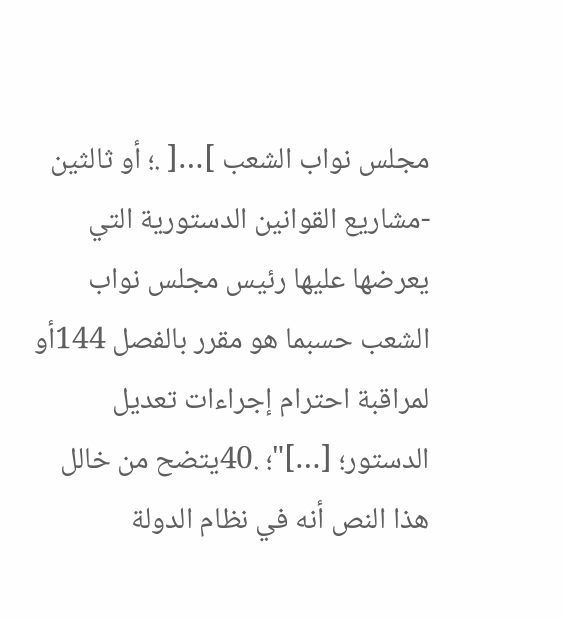مجلس نواب الشعب ]…[ .؛ أو ثالثين -مشاريع القوانين الدستورية التي يعرضها عليها رئيس مجلس نواب الشعب حسبما هو مقرر بالفصل 144أو لمراقبة احترام إجراءات تعديل الدستور؛ […]"؛ .40يتضح من خالل هذا النص أنه في نظام الدولة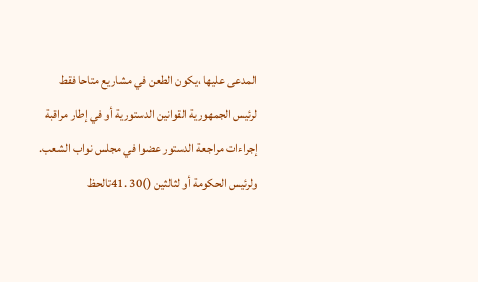المدعى عليها ،يكون الطعن في مشاريع متاحا فقط لرئيس الجمهورية القوانين الدستورية أو في إطار مراقبة إجراءات مراجعة الدستور عضوا في مجلس نواب الشعب. ولرئيس الحكومة أو لثالثين ()30 .41تالحظ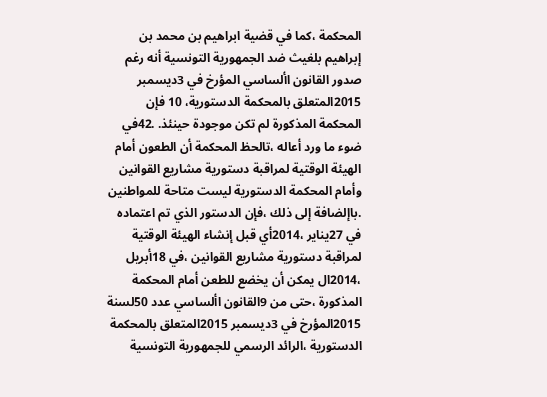المحكمة ،كما في قضية ابراهيم بن محمد بن إبراهيم بلغيث ضد الجمهورية التونسية أنه رغم صدور القانون األساسي المؤرخ في 3ديسمبر 2015المتعلق بالمحكمة الدستورية، 10 فإن المحكمة المذكورة لم تكن موجودة حينئذ. .42في ضوء ما ورد أعاله ،تالحظ المحكمة أن الطعون أمام الهيئة الوقتية لمراقبة دستورية مشاريع القوانين وأمام المحكمة الدستورية ليست متاحة للمواطنين .باإلضافة إلى ذلك ،فإن الدستور الذي تم اعتماده في 27يناير ،2014أي قبل إنشاء الهيئة الوقتية لمراقبة دستورية مشاريع القوانين ،في 18أبريل ،2014ال يمكن أن يخضع للطعن أمام المحكمة المذكورة ،حتى من 9القانون األساسي عدد 50لسنة 2015المؤرخ في 3ديسمبر 2015المتعلق بالمحكمة الدستورية ،الرائد الرسمي للجمهورية التونسية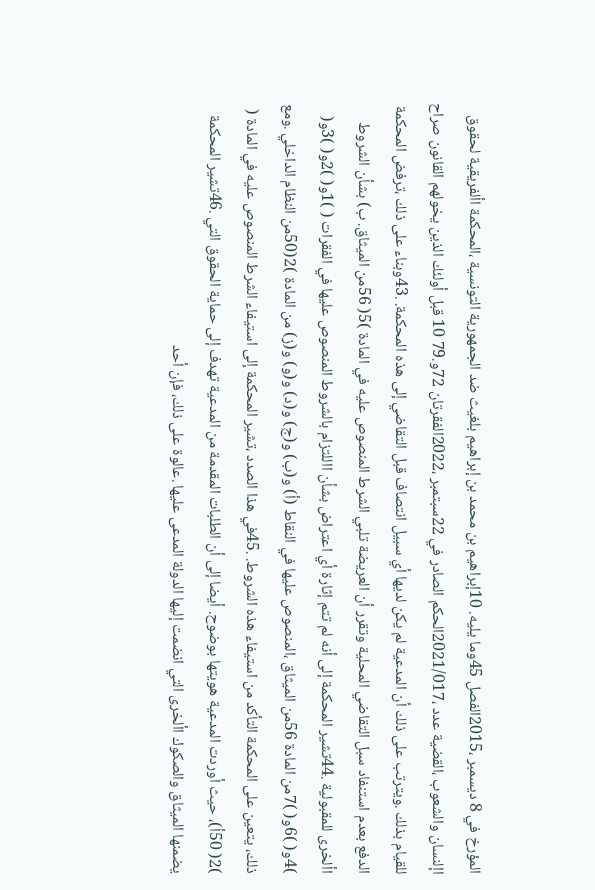المؤرخ في 8 ديسمبر ،2015الفصل 45وما يليه. 10إبراهيم بن محمد بن إبراهيم بلغيث ضد الجمهورية التونسية ،المحكمة األفريقية لحقوق اإلنسان والشعوب ،القضية عدد ،2021/017الحكم الصادر في 22سبتمبر ،2022الفقرتان 72و.79 10 قبل أولئك الذين يخولهم القانون صراح للقيام بذلك .ويترتب على ذلك أن المدعية لم يكن لديها أي سبيل انتصاف قبل التقاضي إلى هذه المحكمة. .43وبناء على ذلك ،ترفض المحكمة الدفع بعدم استنفاد سبل التقاضي المحلية وتقرر أن العريضة تلبي الشرط المنصوص عليه في المادة )5( 56من الميثاق. ب) بشأن الشروط األخرى للمقبولية .44تشير المحكمة إلى أنه لم تتم إثارة أي اعتراض بشأن االلتزام بالشروط المنصوص عليها في الفقرات ( )1و( )2و( )3و( )4و( )6و( )7من المادة 56من الميثاق ،المنصوص عليها في النقاط (أ) و(ب) و(ج) و(د) و(و) و(ز) من المادة )2(50من النظام الداخلي .ومع ذلك، يتعين على المحكمة التأكد من استيفاء هذه الشروط. .45في هذا الصدد ،تشير المحكمة إلى استيفاء الشرط المنصوص عليه في المادة ( )2( 50أ)، حيث أوردت المدعية هويتها بوضوح. أيضا إلى أن الطلبات المقدمة من المدعية تهدف إلى حماية الحقوق التي .46تشير المحكمة يضمنها الميثاق والصكوك األخرى التي انضمت إليها الدولة المدعى عليها .عالوة على ذلك، فإن أحد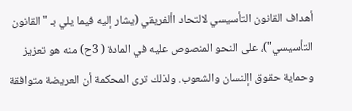أهداف القانون التأسيسي لالتحاد األفريقي (يشار إليه فيما يلي بـ "القانون التأسيسي")، على النحو المنصوص عليه في المادة ( 3ح) منه هو تعزيز وحماية حقوق اإلنسان والشعوب. ولذلك ترى المحكمة أن العريضة متوافقة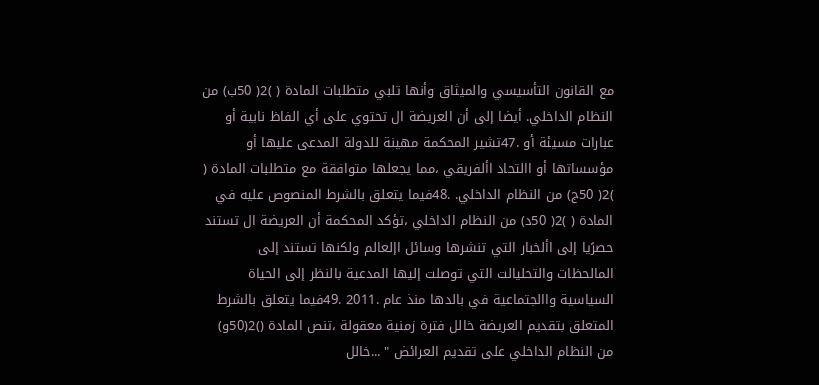مع القانون التأسيسي والميثاق وأنها تلبي متطلبات المادة ( )2( 50ب) من النظام الداخلي. أيضا إلى أن العريضة ال تحتوي على أي الفاظ نابية أو عبارات مسيئة أو .47تشير المحكمة مهينة للدولة المدعى عليها أو مؤسساتها أو االتحاد األفريقي ،مما يجعلها متوافقة مع متطلبات المادة ( )2( 50ج) من النظام الداخلي. .48فيما يتعلق بالشرط المنصوص عليه في المادة ( )2( 50د) من النظام الداخلي ،تؤكد المحكمة أن العريضة ال تستند حصرًيا إلى األخبار التي تنشرها وسائل اإلعالم ولكنها تستند إلى المالحظات والتحليالت التي توصلت إليها المدعية بالنظر إلى الحياة السياسية واالجتماعية في بالدها منذ عام .2011 .49فيما يتعلق بالشرط المتعلق بتقديم العريضة خالل فترة زمنية معقولة ،تنص المادة ()2(50و) من النظام الداخلي على تقديم العرائض " ...خالل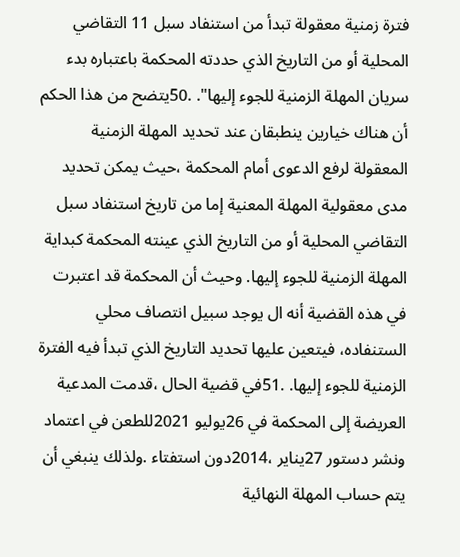فترة زمنية معقولة تبدأ من استنفاد سبل 11 التقاضي المحلية أو من التاريخ الذي حددته المحكمة باعتباره بدء سريان المهلة الزمنية للجوء إليها". .50يتضح من هذا الحكم أن هناك خيارين ينطبقان عند تحديد المهلة الزمنية المعقولة لرفع الدعوى أمام المحكمة ،حيث يمكن تحديد مدى معقولية المهلة المعنية إما من تاريخ استنفاد سبل التقاضي المحلية أو من التاريخ الذي عينته المحكمة كبداية المهلة الزمنية للجوء إليها. وحيث أن المحكمة قد اعتبرت في هذه القضية أنه ال يوجد سبيل انتصاف محلي الستنفاده، فيتعين عليها تحديد التاريخ الذي تبدأ فيه الفترة الزمنية للجوء إليها. .51في قضية الحال ،قدمت المدعية العريضة إلى المحكمة في 26يوليو 2021للطعن في اعتماد ونشر دستور 27يناير ،2014دون استفتاء .ولذلك ينبغي أن يتم حساب المهلة النهائية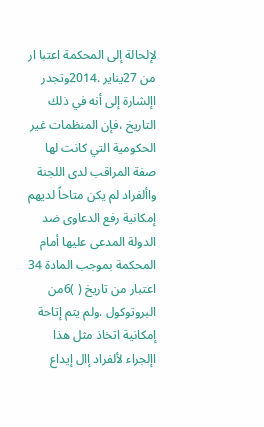لإلحالة إلى المحكمة اعتبا ار من 27يناير .2014وتجدر اإلشارة إلى أنه في ذلك التاريخ ،فإن المنظمات غير الحكومية التي كانت لها صفة المراقب لدى اللجنة واألفراد لم يكن متاحاً لديهم إمكانية رفع الدعاوى ضد الدولة المدعى عليها أمام المحكمة بموجب المادة 34 اعتبار من تاريخ ( )6من البروتوكول .ولم يتم إتاحة إمكانية اتخاذ مثل هذا اإلجراء لألفراد إال إيداع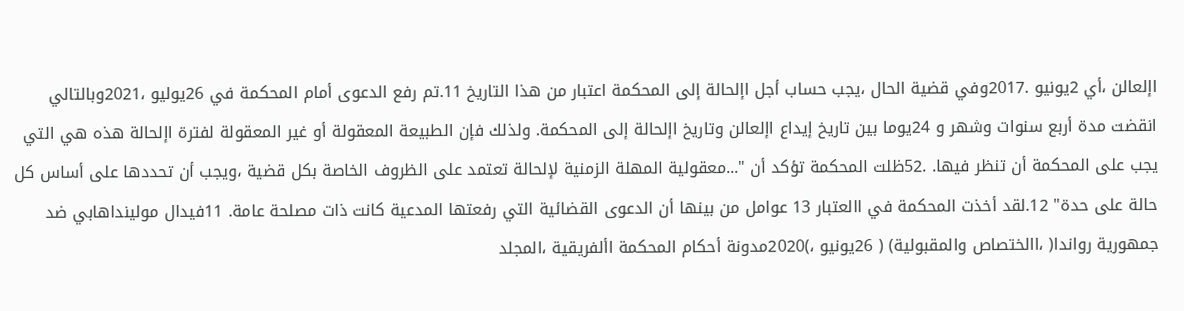اإلعالن ،أي 2يونيو .2017وفي قضية الحال ،يجب حساب أجل اإلحالة إلى المحكمة اعتبار من هذا التاريخ 11.تم رفع الدعوى أمام المحكمة في 26يوليو ،2021وبالتالي انقضت مدة أربع سنوات وشهر و 24يوما بين تاريخ إيداع اإلعالن وتاريخ اإلحالة إلى المحكمة. ولذلك فإن الطبيعة المعقولة أو غير المعقولة لفترة اإلحالة هذه هي التي يجب على المحكمة أن تنظر فيها. .52ظلت المحكمة تؤكد أن "...معقولية المهلة الزمنية لإلحالة تعتمد على الظروف الخاصة بكل قضية ،ويجب أن تحددها على أساس كل حالة على حدة" 12.لقد أخذت المحكمة في االعتبار 13 عوامل من بينها أن الدعوى القضائية التي رفعتها المدعية كانت ذات مصلحة عامة. 11فيدال مولينداهابي ضد جمهورية رواندا( ،االختصاص والمقبولية) ( 26يونيو ،)2020مدونة أحكام المحكمة األفريقية ،المجلد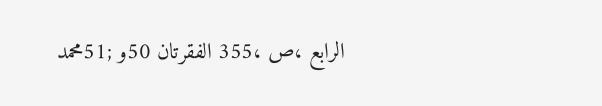الرابع ،ص ،355 الفقرتان 50و ;51محمد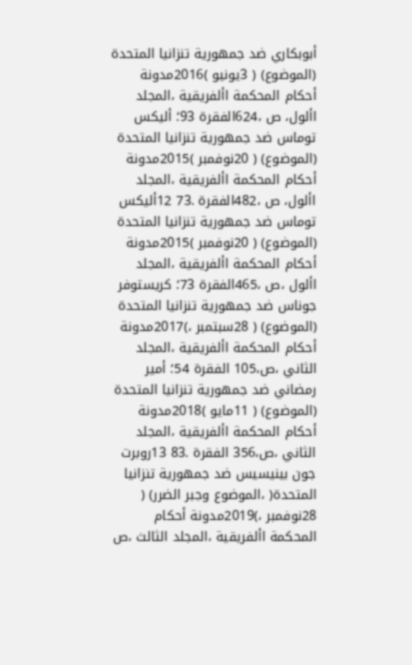أبوبكاري ضد جمهورية تنزانيا المتحدة (الموضوع) ( 3يونيو )2016مدونة أحكام المحكمة األفريقية ،المجلد األول، ص ،624الفقرة 93؛ أليكس توماس ضد جمهورية تنزانيا المتحدة (الموضوع) ( 20نوفمبر )2015مدونة أحكام المحكمة األفريقية ،المجلد األول، ص ،482الفقرة .73 12أليكس توماس ضد جمهورية تنزانيا المتحدة (الموضوع) ( 20نوفمبر )2015مدونة أحكام المحكمة األفريقية ،المجلد األول ،ص ،465الفقرة 73؛ كريستوفر جوناس ضد جمهورية تنزانيا المتحدة (الموضوع) ( 28سبتمبر ،)2017مدونة أحكام المحكمة األفريقية ،المجلد الثاني ،ص،105 الفقرة 54؛ أمير رمضاني ضد جمهورية تنزانيا المتحدة (الموضوع) ( 11مايو )2018مدونة أحكام المحكمة األفريقية ،المجلد الثاني ،ص،356 الفقرة .83 13روبرت جون بينيسيس ضد جمهورية تنزانيا المتحدة( ،الموضوع وجبر الضرر) ( 28نوفمبر ،)2019مدونة أحكام المحكمة األفريقية ،المجلد الثالث ،ص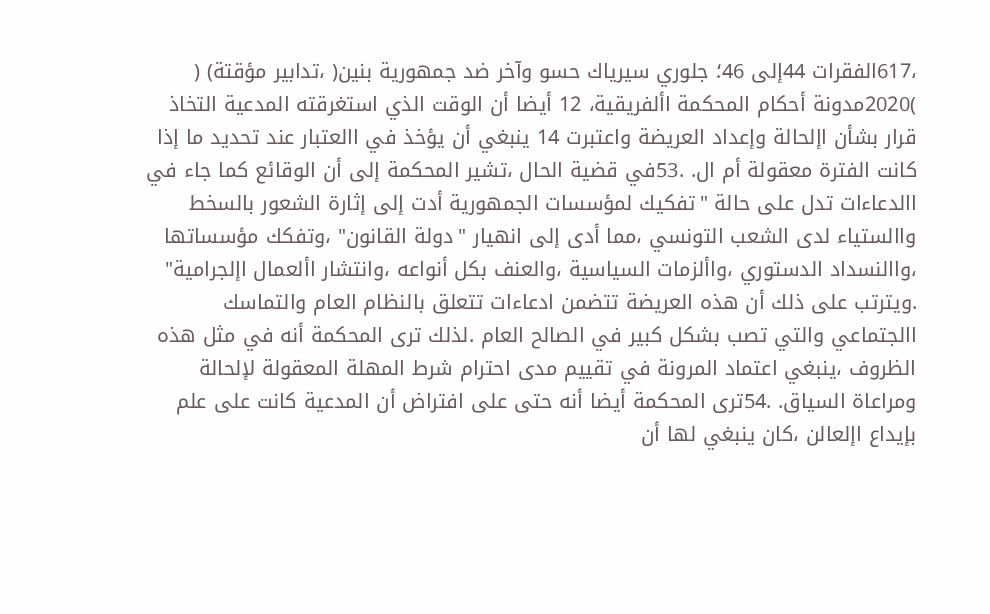،617الفقرات 44إلى 46؛ جلوري سيرياك حسو وآخر ضد جمهورية بنين( ،تدابير مؤقتة) ( )2020مدونة أحكام المحكمة األفريقية، 12 أيضا أن الوقت الذي استغرقته المدعية التخاذ قرار بشأن اإلحالة وإعداد العريضة واعتبرت 14 ينبغي أن يؤخذ في االعتبار عند تحديد ما إذا كانت الفترة معقولة أم ال. .53في قضية الحال ،تشير المحكمة إلى أن الوقائع كما جاء في االدعاءات تدل على حالة "تفكيك لمؤسسات الجمهورية أدت إلى إثارة الشعور بالسخط واالستياء لدى الشعب التونسي ،مما أدى إلى انهيار "دولة القانون" ،وتفكك مؤسساتها ،واالنسداد الدستوري ،واألزمات السياسية ،والعنف بكل أنواعه ،وانتشار األعمال اإلجرامية" .ويترتب على ذلك أن هذه العريضة تتضمن ادعاءات تتعلق بالنظام العام والتماسك االجتماعي والتي تصب بشكل كبير في الصالح العام .لذلك ترى المحكمة أنه في مثل هذه الظروف ،ينبغي اعتماد المرونة في تقييم مدى احترام شرط المهلة المعقولة لإلحالة ومراعاة السياق. .54ترى المحكمة أيضا أنه حتى على افتراض أن المدعية كانت على علم بإيداع اإلعالن ،كان ينبغي لها أن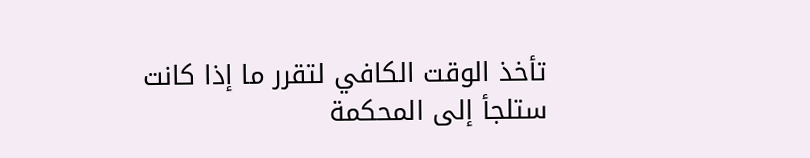تأخذ الوقت الكافي لتقرر ما إذا كانت ستلجأ إلى المحكمة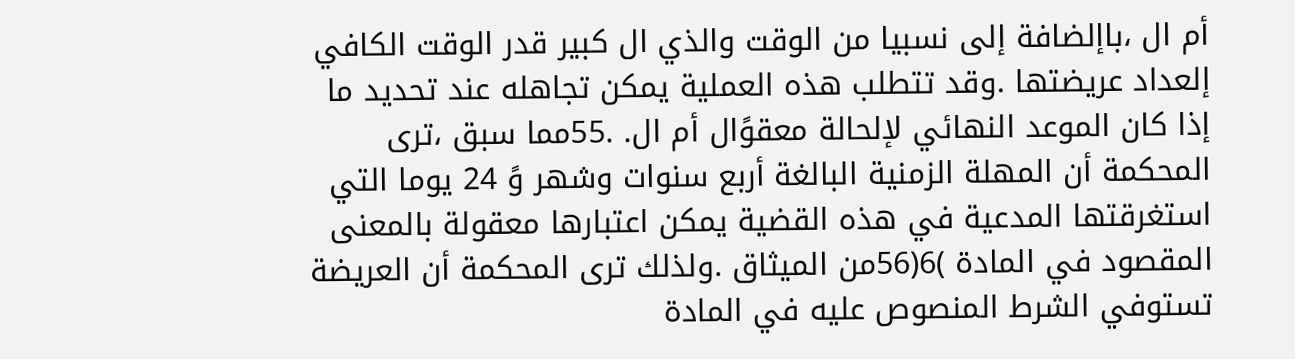أم ال ،باإلضافة إلى نسبيا من الوقت والذي ال كبير قدر الوقت الكافي إلعداد عريضتها .وقد تتطلب هذه العملية يمكن تجاهله عند تحديد ما إذا كان الموعد النهائي لإلحالة معقوًال أم ال. .55مما سبق ،ترى المحكمة أن المهلة الزمنية البالغة أربع سنوات وشهر وً 24 يوما التي استغرقتها المدعية في هذه القضية يمكن اعتبارها معقولة بالمعنى المقصود في المادة )6(56من الميثاق .ولذلك ترى المحكمة أن العريضة تستوفي الشرط المنصوص عليه في المادة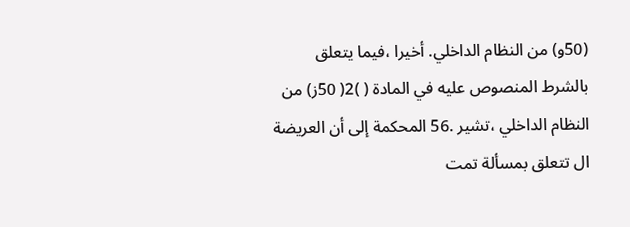(50و) من النظام الداخلي. أخيرا ،فيما يتعلق بالشرط المنصوص عليه في المادة ( )2( 50ز) من النظام الداخلي ،تشير .56 المحكمة إلى أن العريضة ال تتعلق بمسألة تمت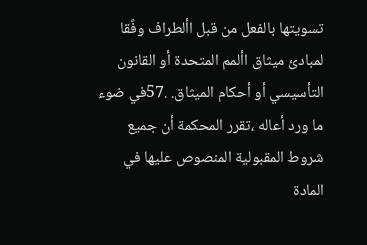تسويتها بالفعل من قبل األطراف وفًقا لمبادئ ميثاق األمم المتحدة أو القانون التأسيسي أو أحكام الميثاق. .57في ضوء ما ورد أعاله ،تقرر المحكمة أن جميع شروط المقبولية المنصوص عليها في المادة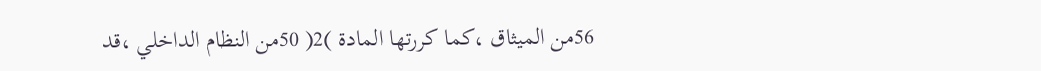56من الميثاق ،كما كررتها المادة )2( 50من النظام الداخلي ،قد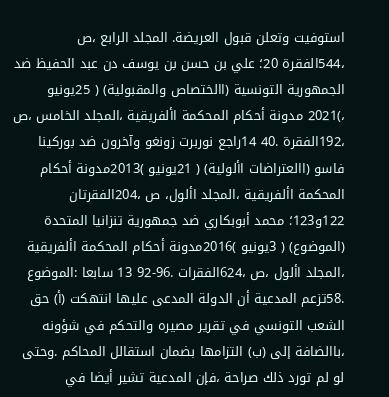استوفيت وتعلن قبول العريضة. المجلد الرابع ،ص ،544الفقرة 20؛ علي بن حسن بن يوسف دن عبد الحفيظ ضد الجمهورية التونسية (االختصاص والمقبولية) ( 25يونيو ،)2021 مدونة أحكام المحكمة األفريقية ،المجلد الخامس ،ص ،192الفقرة .40 14راجع نوربرت زونغو وآخرون ضد بوركينا فاسو (االعتراضات األولية) ( 21يونيو )2013مدونة أحكام المحكمة األفريقية ،المجلد األول، ص ،204الفقرتان 122و123؛ محمد أبوبكاري ضد جمهورية تنزانيا المتحدة (الموضوع) ( 3يونيو )2016مدونة أحكام المحكمة األفريقية ،المجلد األول ،ص ،624الفقرات .96-92 13 سابعا :الموضوع .58تزعم المدعية أن الدولة المدعى عليها انتهكت (أ) حق الشعب التونسي في تقرير مصيره والتحكم في شؤونه ،باالضافة إلى (ب) التزامها بضمان استقالل المحاكم .وحتى لو لم تورد ذلك صراحة ،فإن المدعية تشير أيضا في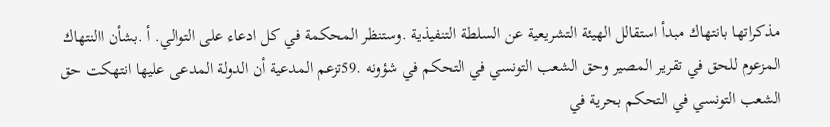مذكراتها بانتهاك مبدأ استقالل الهيئة التشريعية عن السلطة التنفيذية .وستنظر المحكمة في كل ادعاء على التوالي. أ .بشأن االنتهاك المزعوم للحق في تقرير المصير وحق الشعب التونسي في التحكم في شؤونه .59تزعم المدعية أن الدولة المدعى عليها انتهكت حق الشعب التونسي في التحكم بحرية في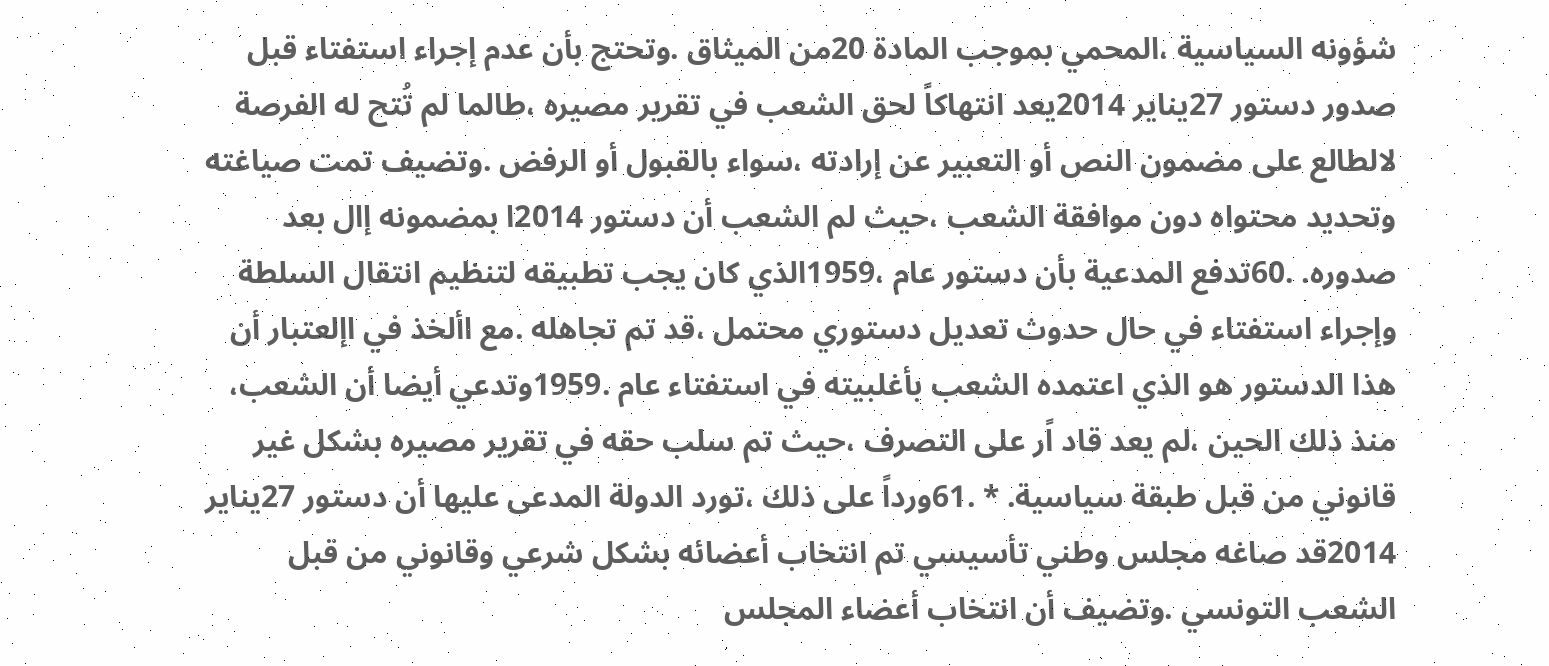شؤونه السياسية ،المحمي بموجب المادة 20من الميثاق .وتحتج بأن عدم إجراء استفتاء قبل صدور دستور 27يناير 2014يعد انتهاكاً لحق الشعب في تقرير مصيره ،طالما لم تُتح له الفرصة لالطالع على مضمون النص أو التعبير عن إرادته ،سواء بالقبول أو الرفض .وتضيف تمت صياغته وتحديد محتواه دون موافقة الشعب ،حيث لم الشعب أن دستور 2014ا بمضمونه إال بعد صدوره. .60تدفع المدعية بأن دستور عام ،1959الذي كان يجب تطبيقه لتنظيم انتقال السلطة وإجراء استفتاء في حال حدوث تعديل دستوري محتمل ،قد تم تجاهله .مع األخذ في اإلعتبار أن هذا الدستور هو الذي اعتمده الشعب بأغلبيته في استفتاء عام .1959وتدعي أيضا أن الشعب، منذ ذلك الحين ،لم يعد قاد اًر على التصرف ،حيث تم سلب حقه في تقرير مصيره بشكل غير قانوني من قبل طبقة سياسية. * .61ورداً على ذلك ،تورد الدولة المدعى عليها أن دستور 27يناير 2014قد صاغه مجلس وطني تأسيسي تم انتخاب أعضائه بشكل شرعي وقانوني من قبل الشعب التونسي .وتضيف أن انتخاب أعضاء المجلس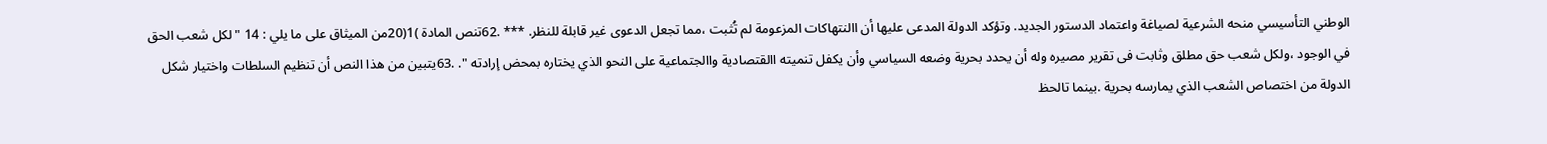الوطني التأسيسي منحه الشرعية لصياغة واعتماد الدستور الجديد. وتؤكد الدولة المدعى عليها أن االنتهاكات المزعومة لم تُثبت ،مما تجعل الدعوى غير قابلة للنظر. *** .62تنص المادة )1(20من الميثاق على ما يلي : 14 "لكل شعب الحق في الوجود ،ولكل شعب حق مطلق وثابت فى تقرير مصيره وله أن يحدد بحرية وضعه السياسي وأن يكفل تنميته االقتصادية واالجتماعية على النحو الذي يختاره بمحض إرادته ". .63يتبين من هذا النص أن تنظيم السلطات واختيار شكل الدولة من اختصاص الشعب الذي يمارسه بحرية .بينما تالحظ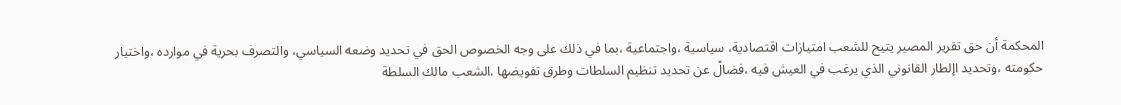المحكمة أن حق تقرير المصير يتيح للشعب امتيازات اقتصادية، سياسية ،واجتماعية ،بما في ذلك على وجه الخصوص الحق في تحديد وضعه السياسي، والتصرف بحرية في موارده ،واختيار حكومته ،وتحديد اإلطار القانوني الذي يرغب في العيش فيه ،فضالً عن تحديد تنظيم السلطات وطرق تفويضها .الشعب مالك السلطة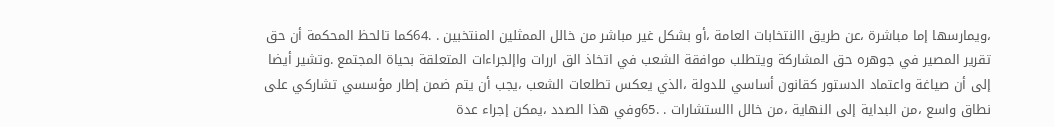،ويمارسها إما مباشرة ،عن طريق االنتخابات العامة ،أو بشكل غير مباشر من خالل الممثلين المنتخبين . .64كما تالحظ المحكمة أن حق تقرير المصير في جوهره حق المشاركة ويتطلب موافقة الشعب في اتخاذ الق اررات واإلجراءات المتعلقة بحياة المجتمع .وتشير أيضا إلى أن صياغة واعتماد الدستور كقانون أساسي للدولة ،الذي يعكس تطلعات الشعب ،يجب أن يتم ضمن إطار مؤسسي تشاركي على نطاق واسع ،من البداية إلى النهاية ،من خالل االستشارات . .65وفي هذا الصدد ،يمكن إجراء عدة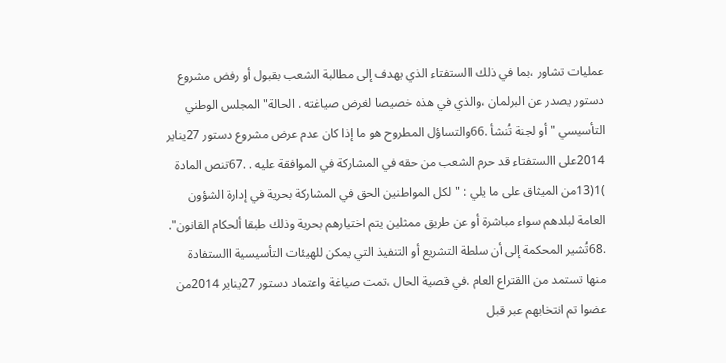عمليات تشاور ،بما في ذلك االستفتاء الذي يهدف إلى مطالبة الشعب بقبول أو رفض مشروع دستور يصدر عن البرلمان ،والذي في هذه خصيصا لغرض صياغته . الحالة" المجلس الوطني التأسيسي "أو لجنة تُنشأ .66والتساؤل المطروح هو ما إذا كان عدم عرض مشروع دستور 27يناير 2014على االستفتاء قد حرم الشعب من حقه في المشاركة في الموافقة عليه . .67تنص المادة )1(13من الميثاق على ما يلي : "لكل المواطنين الحق في المشاركة بحرية في إدارة الشؤون العامة لبلدهم سواء مباشرة أو عن طريق ممثلين يتم اختيارهم بحرية وذلك طبقا ألحكام القانون". .68تُشير المحكمة إلى أن سلطة التشريع أو التنفيذ التي يمكن للهيئات التأسيسية االستفادة منها تستمد من االقتراع العام .في قصية الحال ،تمت صياغة واعتماد دستور 27يناير 2014من عضوا تم انتخابهم عبر قبل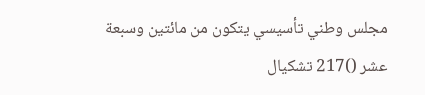مجلس وطني تأسيسي يتكون من مائتين وسبعة عشر ()217 تشكيال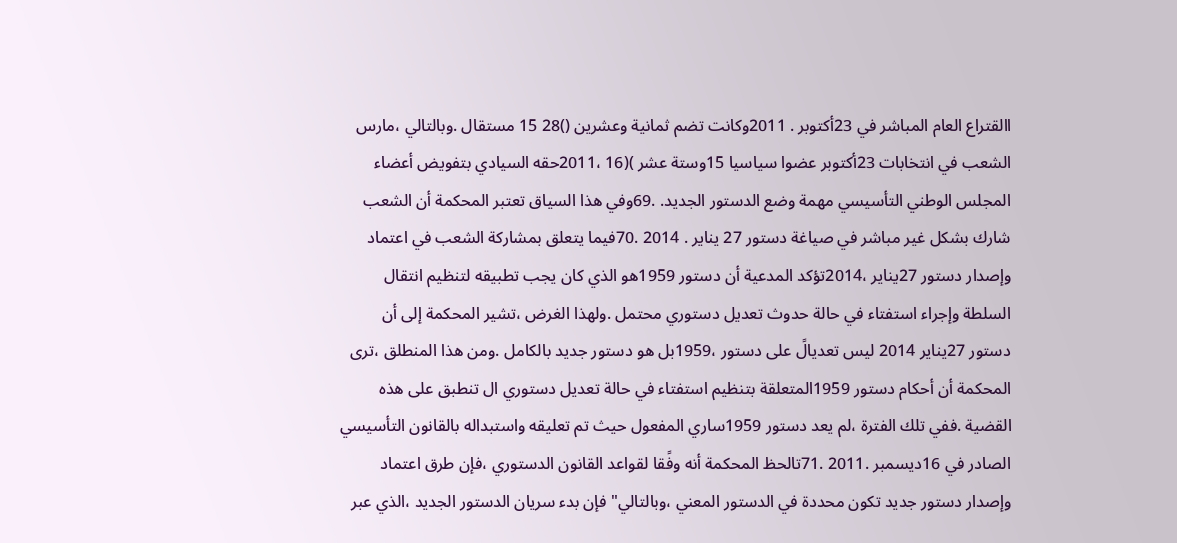االقتراع العام المباشر في 23أكتوبر . 2011وكانت تضم ثمانية وعشرين ()28 15 مستقال .وبالتالي ،مارس الشعب في انتخابات 23أكتوبر عضوا سياسيا 15وستة عشر )(16 ،2011حقه السيادي بتفويض أعضاء المجلس الوطني التأسيسي مهمة وضع الدستور الجديد. .69وفي هذا السياق تعتبر المحكمة أن الشعب شارك بشكل غير مباشر في صياغة دستور 27 يناير . 2014 .70فيما يتعلق بمشاركة الشعب في اعتماد وإصدار دستور 27يناير ،2014تؤكد المدعية أن دستور 1959هو الذي كان يجب تطبيقه لتنظيم انتقال السلطة وإجراء استفتاء في حالة حدوث تعديل دستوري محتمل .ولهذا الغرض ،تشير المحكمة إلى أن دستور 27يناير 2014 ليس تعديالً على دستور ،1959بل هو دستور جديد بالكامل .ومن هذا المنطلق ،ترى المحكمة أن أحكام دستور 1959المتعلقة بتنظيم استفتاء في حالة تعديل دستوري ال تنطبق على هذه القضية .ففي تلك الفترة ،لم يعد دستور 1959ساري المفعول حيث تم تعليقه واستبداله بالقانون التأسيسي الصادر في 16ديسمبر .2011 .71تالحظ المحكمة أنه وفًقا لقواعد القانون الدستوري ،فإن طرق اعتماد وإصدار دستور جديد تكون محددة في الدستور المعني ،وبالتالي" فإن بدء سريان الدستور الجديد ،الذي عبر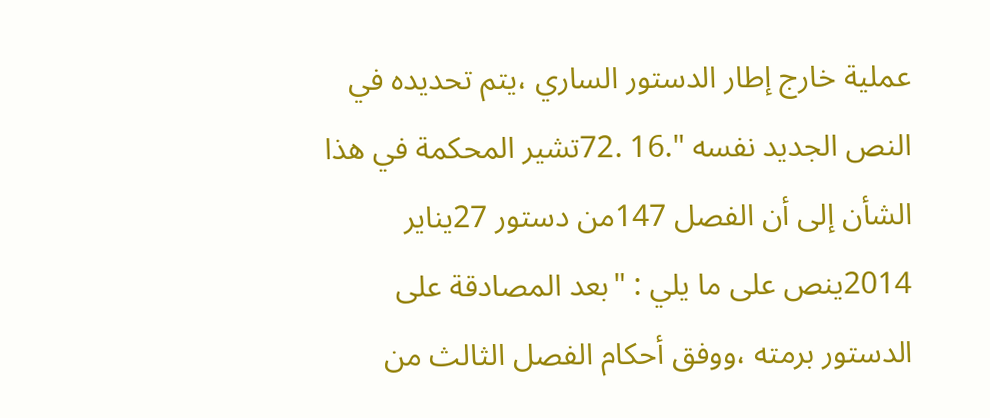عملية خارج إطار الدستور الساري ،يتم تحديده في النص الجديد نفسه ".16 .72تشير المحكمة في هذا الشأن إلى أن الفصل 147من دستور 27يناير 2014ينص على ما يلي : "بعد المصادقة على الدستور برمته ،ووفق أحكام الفصل الثالث من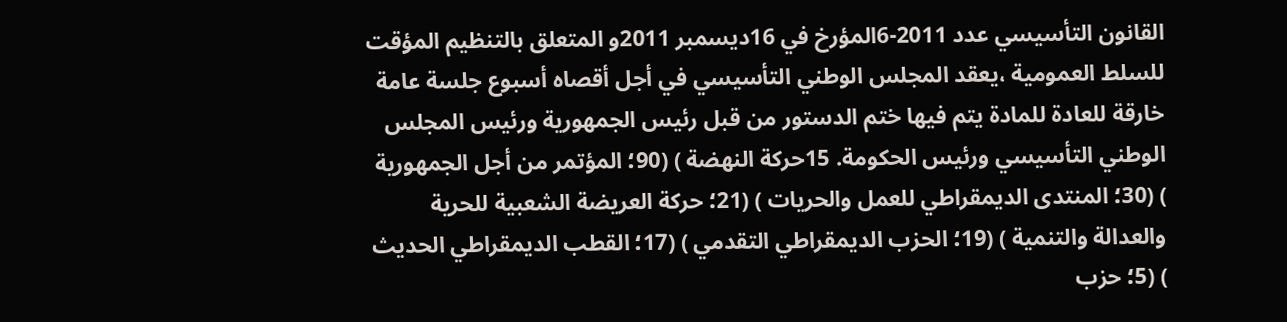القانون التأسيسي عدد 2011-6المؤرخ في 16ديسمبر 2011و المتعلق بالتنظيم المؤقت للسلط العمومية ،يعقد المجلس الوطني التأسيسي في أجل أقصاه أسبوع جلسة عامة خارقة للعادة للمادة يتم فيها ختم الدستور من قبل رئيس الجمهورية ورئيس المجلس الوطني التأسيسي ورئيس الحكومة. 15حركة النهضة ) (90؛ المؤتمر من أجل الجمهورية ) (30؛ المنتدى الديمقراطي للعمل والحريات ) (21؛ حركة العريضة الشعبية للحرية والعدالة والتنمية ) (19؛ الحزب الديمقراطي التقدمي ) (17؛ القطب الديمقراطي الحديث ) (5؛ حزب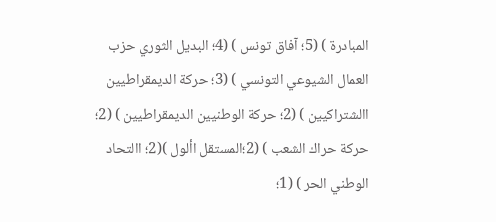المبادرة ) (5؛ آفاق تونس ) (4؛ البديل الثوري حزب العمال الشيوعي التونسي ) (3؛ حركة الديمقراطيين االشتراكيين ) (2؛ حركة الوطنيين الديمقراطيين ) (2؛ حركة حراك الشعب ) (2؛المستقل األول )(2؛ االتحاد الوطني الحر ) (1؛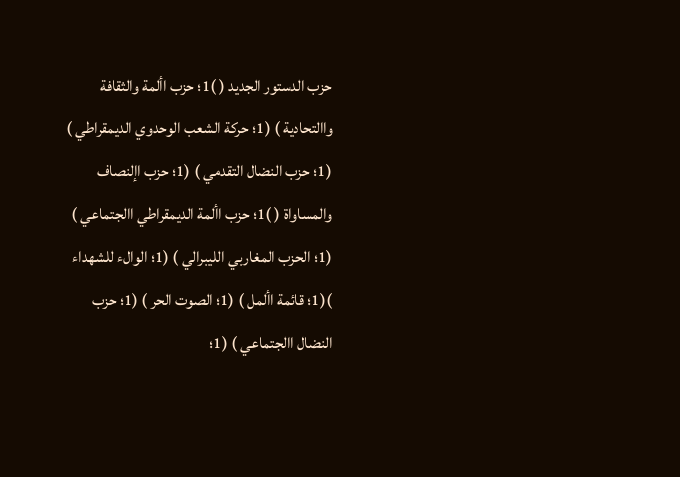حزب الدستور الجديد ( )1؛ حزب األمة والثقافة واالتحادية ) (1؛ حركة الشعب الوحدوي الديمقراطي ) (1؛ حزب النضال التقدمي ) (1؛ حزب اإلنصاف والمساواة ( )1؛ حزب األمة الديمقراطي االجتماعي ) (1؛ الحزب المغاربي الليبرالي ) (1؛ الوالء للشهداء )(1؛ قائمة األمل ) (1؛ الصوت الحر ) (1؛ حزب النضال االجتماعي ) (1؛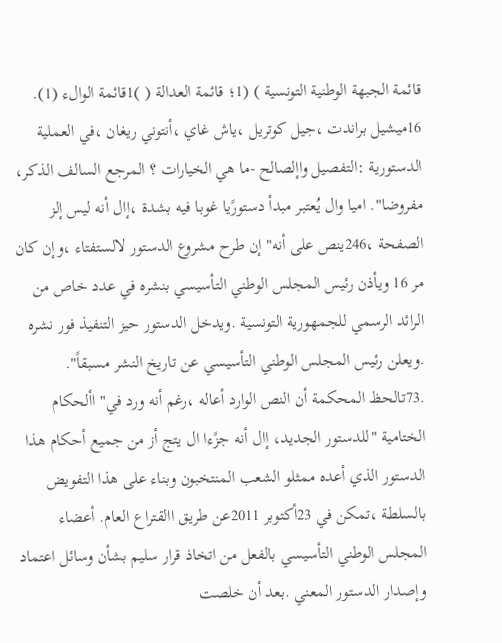قائمة الجبهة الوطنية التونسية ) (1؛ قائمة العدالة ( )1قائمة الوالء (1). 16ميشيل براندت ،جيل كوتريل ،ياش غاي ،أنتوني ريغان ،في العملية الدستورية :التفصيل واإلصالح -ما هي الخيارات ؟ المرجع السالف الذكر، مفروضا". اميا وال يُعتبر مبدأ دستورًيا غوبا فيه بشدة ،إال أنه ليس إلز الصفحة ،246ينص على أنه" إن طرح مشروع الدستور لالستفتاء ،وإن كان مر 16 ويأذن رئيس المجلس الوطني التأسيسي بنشره في عدد خاص من الرائد الرسمي للجمهورية التونسية .ويدخل الدستور حيز التنفيذ فور نشره .ويعلن رئيس المجلس الوطني التأسيسي عن تاريخ النشر مسبقاً". .73تالحظ المحكمة أن النص الوارد أعاله ،رغم أنه ورد في" األحكام الختامية "للدستور الجديد، إال أنه جزًءا ال يتج أز من جميع أحكام هذا الدستور الذي أعده ممثلو الشعب المنتخبون وبناء على هذا التفويض بالسلطة ،تمكن في 23أكتوبر 2011عن طريق االقتراع العام. أعضاء المجلس الوطني التأسيسي بالفعل من اتخاذ قرار سليم بشأن وسائل اعتماد وإصدار الدستور المعني .بعد أن خلصت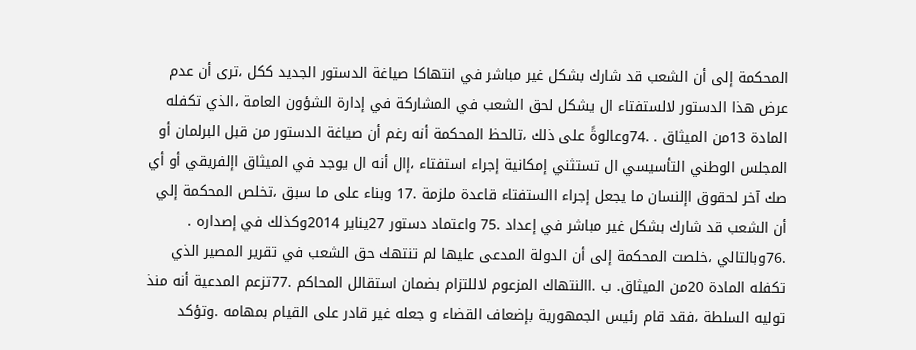المحكمة إلى أن الشعب قد شارك بشكل غير مباشر في انتهاكا صياغة الدستور الجديد ككل ،ترى أن عدم عرض هذا الدستور لالستفتاء ال يشكل لحق الشعب في المشاركة في إدارة الشؤون العامة ،الذي تكفله المادة 13من الميثاق . .74وعالوةً على ذلك ،تالحظ المحكمة أنه رغم أن صياغة الدستور من قبل البرلمان أو المجلس الوطني التأسيسي ال تستثني إمكانية إجراء استفتاء ،إال أنه ال يوجد في الميثاق اإلفريقي أو أي صك آخر لحقوق اإلنسان ما يجعل إجراء االستفتاء قاعدة ملزمة .17 وبناء على ما سبق ،تخلص المحكمة إلي أن الشعب قد شارك بشكل غير مباشر في إعداد .75 واعتماد دستور 27يناير 2014وكذلك في إصداره . .76وبالتالي ،خلصت المحكمة إلى أن الدولة المدعى عليها لم تنتهك حق الشعب في تقرير المصير الذي تكفله المادة 20من الميثاق. ب .االنتهاك المزعوم لاللتزام بضمان استقالل المحاكم .77تزعم المدعية أنه منذ توليه السلطة ،فقد قام رئيس الجمهورية بإضعاف القضاء و جعله غير قادر على القيام بمهامه .وتؤكد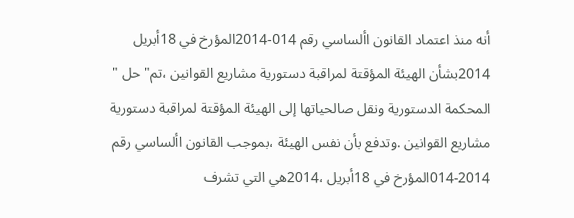أنه منذ اعتماد القانون األساسي رقم 014-2014المؤرخ في 18أبريل 2014بشأن الهيئة المؤقتة لمراقبة دستورية مشاريع القوانين ،تم" حل " المحكمة الدستورية ونقل صالحياتها إلى الهيئة المؤقتة لمراقبة دستورية مشاريع القوانين .وتدفع بأن نفس الهيئة ،بموجب القانون األساسي رقم 2014-014المؤرخ في 18أبريل ،2014هي التي تشرف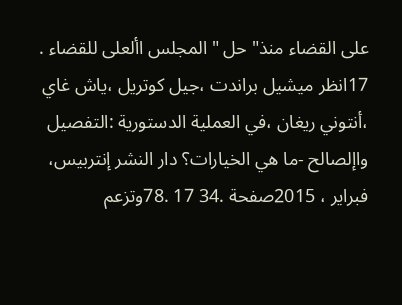على القضاء منذ" حل " المجلس األعلى للقضاء . 17انظر ميشيل براندت ،جيل كوتريل ،ياش غاي ،أنتوني ريغان ،في العملية الدستورية :التفصيل واإلصالح -ما هي الخيارات؟ دار النشر إنتربيس، فبراير ، 2015صفحة .34 17 .78وتزعم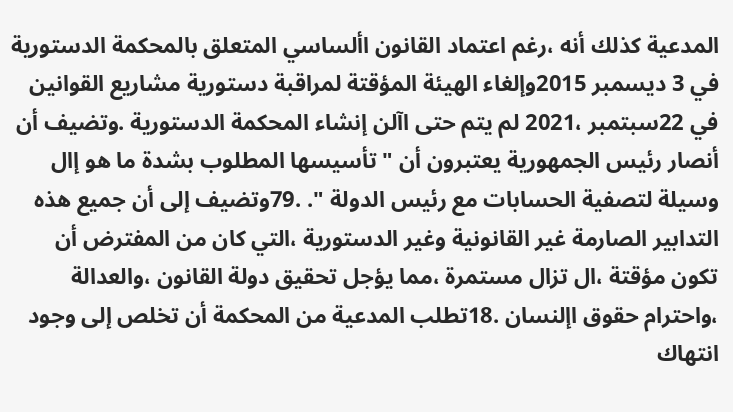المدعية كذلك أنه ،رغم اعتماد القانون األساسي المتعلق بالمحكمة الدستورية في 3 ديسمبر 2015وإلغاء الهيئة المؤقتة لمراقبة دستورية مشاريع القوانين في 22سبتمبر ،2021 لم يتم حتى اآلن إنشاء المحكمة الدستورية .وتضيف أن أنصار رئيس الجمهورية يعتبرون أن "تأسيسها المطلوب بشدة ما هو إال وسيلة لتصفية الحسابات مع رئيس الدولة ". .79وتضيف إلى أن جميع هذه التدابير الصارمة غير القانونية وغير الدستورية ،التي كان من المفترض أن تكون مؤقتة ،ال تزال مستمرة ،مما يؤجل تحقيق دولة القانون ،والعدالة ،واحترام حقوق اإلنسان .18تطلب المدعية من المحكمة أن تخلص إلى وجود انتهاك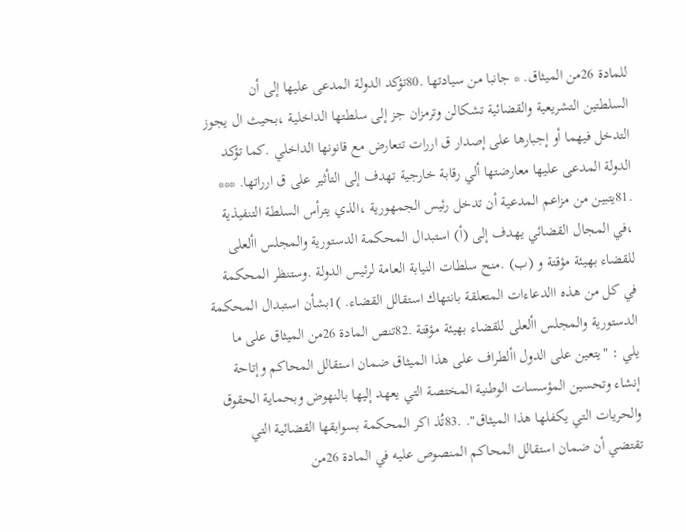للمادة 26من الميثاق. * جانبا من سيادتها .80تؤكد الدولة المدعى عليها إلى أن السلطتين التشريعية والقضائية تشكالن وترمزان جز إلى سلطتها الداخلية ،بحيث ال يجوز التدخل فيهما أو إجبارها على إصدار ق اررات تتعارض مع قانونها الداخلي .كما تؤكد الدولة المدعى عليها معارضتها ألي رقابة خارجية تهدف إلى التأثير على ق ارراتها. *** .81يتبين من مزاعم المدعية أن تدخل رئيس الجمهورية ،الذي يترأس السلطة التنفيذية ،في المجال القضائي يهدف إلى (أ) استبدال المحكمة الدستورية والمجلس األعلى للقضاء بهيئة مؤقتة و (ب) .منح سلطات النيابة العامة لرئيس الدولة .وستنظر المحكمة في كل من هذه االدعاءات المتعلقة بانتهاك استقالل القضاء. )1بشأن استبدال المحكمة الدستورية والمجلس األعلى للقضاء بهيئة مؤقتة .82تنص المادة 26من الميثاق على ما يلي : "يتعين على الدول األطراف على هذا الميثاق ضمان استقالل المحاكم وإتاحة إنشاء وتحسين المؤسسات الوطنية المختصة التي يعهد إليها بالنهوض وبحماية الحقوق والحريات التي يكفلها هذا الميثاق". .83تُذ اكر المحكمة بسوابقها القضائية التي تقتضي أن ضمان استقالل المحاكم المنصوص عليه في المادة 26من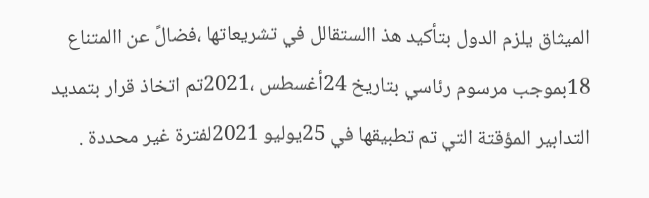الميثاق يلزم الدول بتأكيد هذ االستقالل في تشريعاتها ،فضالً عن االمتناع 18بموجب مرسوم رئاسي بتاريخ 24أغسطس ،2021تم اتخاذ قرار بتمديد التدابير المؤقتة التي تم تطبيقها في 25يوليو 2021لفترة غير محددة .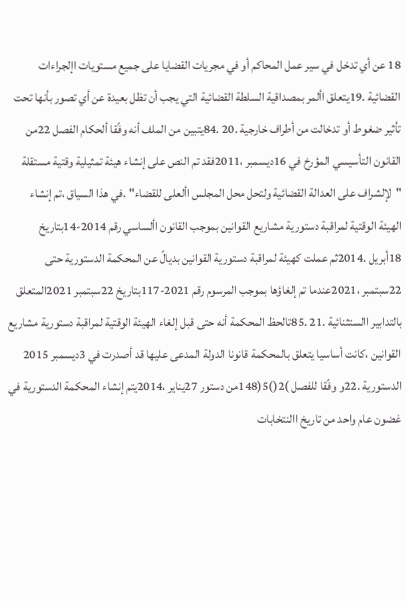18 عن أي تدخل في سير عمل المحاكم أو في مجريات القضايا على جميع مستويات اإلجراءات القضائية .19يتعلق األمر بمصداقية السلطة القضائية التي يجب أن تظل بعيدة عن أي تصور بأنها تحت تأثير ضغوط أو تدخالت من أطراف خارجية .20 .84يتبين من الملف أنه وفًقا ألحكام الفصل 22من القانون التأسيسي المؤرخ في 16ديسمبر ،2011فقد تم النص على إنشاء هيئة تمثيلية وقتية مستقلة "لإلشراف على العدالة القضائية ولتحل محل المجلس األعلى للقضاء" .في هذا السياق ،تم إنشاء الهيئة الوقتية لمراقبة دستورية مشاريع القوانين بموجب القانون األساسي رقم 2014-14بتاريخ 18أبريل .2014ثم عملت كهيئة لمراقبة دستورية القوانين بديالً عن المحكمة الدستورية حتى 22سبتمبر ،2021عندما تم إلغاؤها بموجب المرسوم رقم 2021-117بتاريخ 22سبتمبر 2021المتعلق بالتدابير االستثنائية .21 .85تالحظ المحكمة أنه حتى قبل إلغاء الهيئة الوقتية لمراقبة دستورية مشاريع القوانين ،كانت أساسيا يتعلق بالمحكمة قانونا الدولة المدعى عليها قد أصدرت في 3ديسمبر 2015 الدستورية .22و وفًقا للفصل )2()5(148من دستور 27يناير ،2014يتم إنشاء المحكمة الدستورية في غضون عام واحد من تاريخ االنتخابات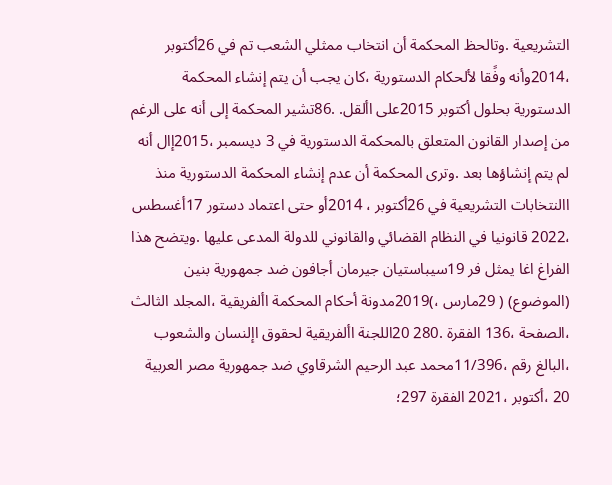التشريعية .وتالحظ المحكمة أن انتخاب ممثلي الشعب تم في 26أكتوبر ،2014وأنه وفًقا لألحكام الدستورية ،كان يجب أن يتم إنشاء المحكمة الدستورية بحلول أكتوبر 2015على األقل. .86تشير المحكمة إلى أنه على الرغم من إصدار القانون المتعلق بالمحكمة الدستورية في 3 ديسمبر ،2015إال أنه لم يتم إنشاؤها بعد .وترى المحكمة أن عدم إنشاء المحكمة الدستورية منذ االنتخابات التشريعية في 26أكتوبر ، 2014أو حتى اعتماد دستور 17أغسطس ،2022 قانونيا في النظام القضائي والقانوني للدولة المدعى عليها .ويتضح هذا الفراغ اغا يمثل فر 19سيباستيان جيرمان أجافون ضد جمهورية بنين (الموضوع) ( 29مارس ،)2019مدونة أحكام المحكمة األفريقية ،المجلد الثالث ،الصفحة ،136 الفقرة .280 20اللجنة األفريقية لحقوق اإلنسان والشعوب ،البالغ رقم ،11/396محمد عبد الرحيم الشرقاوي ضد جمهورية مصر العربية 20 ،أكتوبر ،2021 الفقرة 297؛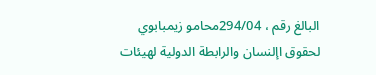البالغ رقم ، 294/04محامو زيمبابوي لحقوق اإلنسان والرابطة الدولية لهيئات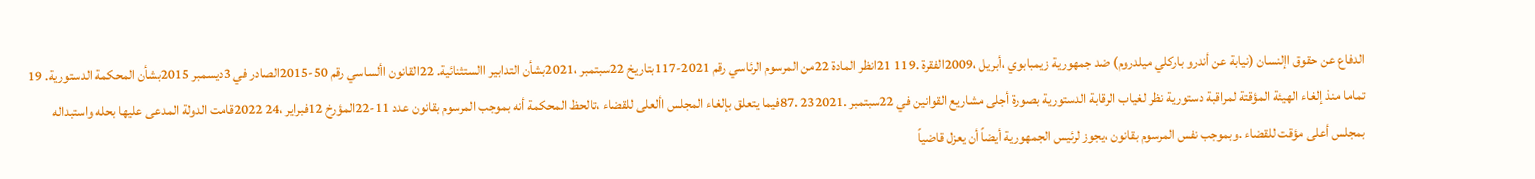الدفاع عن حقوق اإلنسان (نيابة عن أندرو باركلي ميلدروم) ضد جمهورية زيمبابوي ،أبريل ،2009الفقرة .119 21انظر المادة 22من المرسوم الرئاسي رقم 2021-117بتاريخ 22سبتمبر ،2021بشأن التدابير االستثنائية. 22القانون األساسي رقم 50-2015الصادر في 3ديسمبر 2015بشأن المحكمة الدستورية. 19 تماما منذ إلغاء الهيئة المؤقتة لمراقبة دستورية نظر لغياب الرقابة الدستورية بصورة أجلى مشاريع القوانين في 22سبتمبر .232021 .87فيما يتعلق بإلغاء المجلس األعلى للقضاء ،تالحظ المحكمة أنه بموجب المرسوم بقانون عدد 11-22المؤرخ 12فبراير ،24 2022قامت الدولة المدعى عليها بحله واستبداله بمجلس أعلى مؤقت للقضاء .وبموجب نفس المرسوم بقانون ،يجوز لرئيس الجمهورية أيضاً أن يعزل قاضياً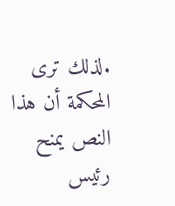.لذلك ترى المحكمة أن هذا النص يمنح رئيس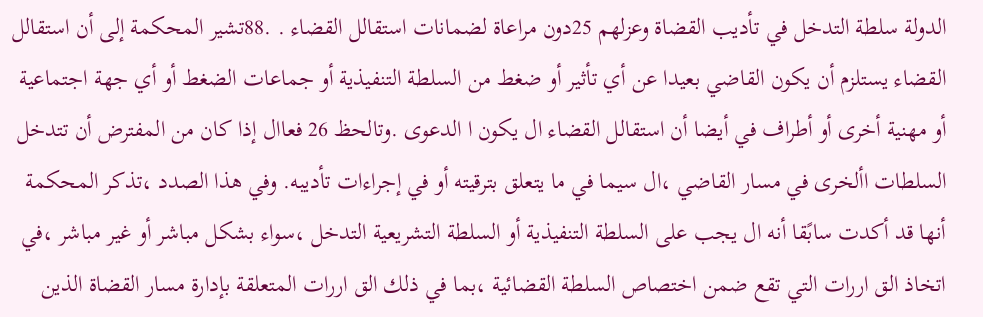الدولة سلطة التدخل في تأديب القضاة وعزلهم 25دون مراعاة لضمانات استقالل القضاء . .88تشير المحكمة إلى أن استقالل القضاء يستلزم أن يكون القاضي بعيدا عن أي تأثير أو ضغط من السلطة التنفيذية أو جماعات الضغط أو أي جهة اجتماعية أو مهنية أخرى أو أطراف في أيضا أن استقالل القضاء ال يكون ا الدعوى .وتالحظ 26 فعاال إذا كان من المفترض أن تتدخل السلطات األخرى في مسار القاضي ،ال سيما في ما يتعلق بترقيته أو في إجراءات تأديبه. وفي هذا الصدد ،تذكر المحكمة أنها قد أكدت سابًقا أنه ال يجب على السلطة التنفيذية أو السلطة التشريعية التدخل ،سواء بشكل مباشر أو غير مباشر ،في اتخاذ الق اررات التي تقع ضمن اختصاص السلطة القضائية ،بما في ذلك الق اررات المتعلقة بإدارة مسار القضاة الذين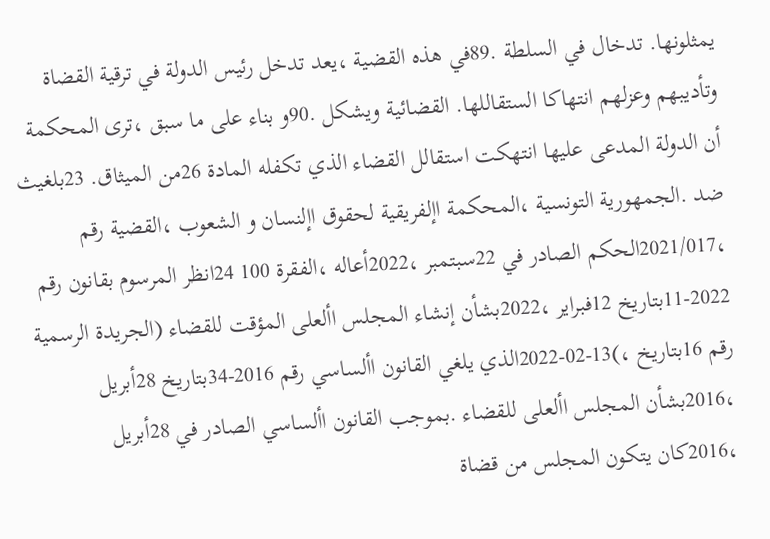يمثلونها. تدخال في السلطة .89في هذه القضية ،يعد تدخل رئيس الدولة في ترقية القضاة وتأديبهم وعزلهم انتهاكا الستقاللها. القضائية ويشكل .90و بناء على ما سبق ،ترى المحكمة أن الدولة المدعى عليها انتهكت استقالل القضاء الذي تكفله المادة 26من الميثاق. 23بلغيث ضد .الجمهورية التونسية ،المحكمة اإلفريقية لحقوق اإلنسان و الشعوب ،القضية رقم ،2021/017الحكم الصادر في 22سبتمبر ،2022أعاله ،الفقرة 100 24انظر المرسوم بقانون رقم 2022-11بتاريخ 12فبراير ،2022بشأن إنشاء المجلس األعلى المؤقت للقضاء (الجريدة الرسمية رقم 16بتاريخ ،)13-02-2022الذي يلغي القانون األساسي رقم 2016-34بتاريخ 28أبريل ،2016بشأن المجلس األعلى للقضاء .بموجب القانون األساسي الصادر في 28أبريل ،2016كان يتكون المجلس من قضاة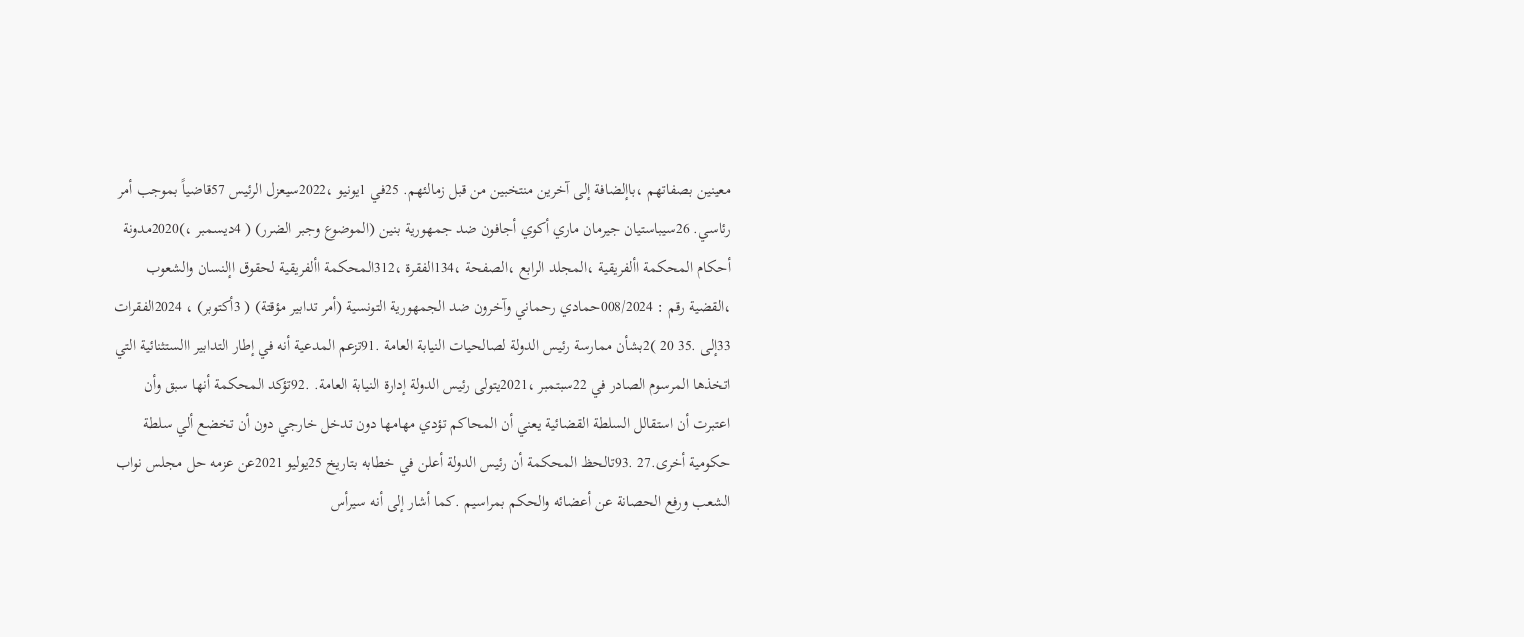معينين بصفاتهم ،باإلضافة إلى آخرين منتخبين من قبل زمالئهم. 25في 1يونيو ،2022سيعزل الرئيس 57قاضياً بموجب أمر رئاسي. 26سيباستيان جيرمان ماري أكوي أجافون ضد جمهورية بنين (الموضوع وجبر الضرر) ( 4ديسمبر ،)2020مدونة أحكام المحكمة األفريقية ،المجلد الرابع ،الصفحة ،134الفقرة ،312المحكمة األفريقية لحقوق اإلنسان والشعوب ،القضية رقم : 008/2024حمادي رحماني وآخرون ضد الجمهورية التونسية (أمر تدابير مؤقتة) ( 3أكتوبر) ، 2024الفقرات 33إلى .35 20 )2بشأن ممارسة رئيس الدولة لصالحيات النيابة العامة .91تزعم المدعية أنه في إطار التدابير االستثنائية التي اتخذها المرسوم الصادر في 22سبتمبر ،2021يتولى رئيس الدولة إدارة النيابة العامة. .92تؤكد المحكمة أنها سبق وأن اعتبرت أن استقالل السلطة القضائية يعني أن المحاكم تؤدي مهامها دون تدخل خارجي دون أن تخضع ألي سلطة حكومية أخرى.27 .93تالحظ المحكمة أن رئيس الدولة أعلن في خطابه بتاريخ 25يوليو 2021عن عزمه حل مجلس نواب الشعب ورفع الحصانة عن أعضائه والحكم بمراسيم .كما أشار إلى أنه سيرأس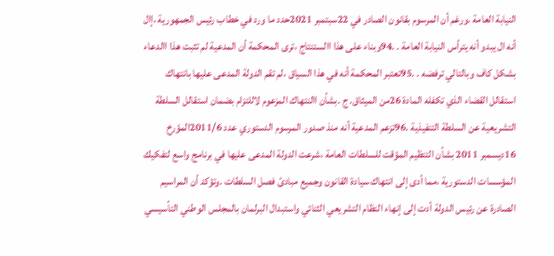النيابة العامة .ورغم أن المرسوم بقانون الصادر في 22سبتمبر 2021حدد ما ورد في خطاب رئيس الجمهورية ،إال أنه ال يبدو أنه يترأس النيابة العامة . .94وبناء على هذا االستنتاج ،ترى المحكمة أن المدعية لم تثبت هذا االدعاء بشكل كاف وبالتالي ترفضه . .95تعتبر المحكمة أنه في هذا السياق ،لم تقم الدولة المدعى عليها بانتهاك استقالل القضاء الذي تكفله المادة 26من الميثاق. ج .بشأن االنتهاك المزعوم لاللتزام بضمان استقالل السلطة التشريعية عن السلطة التنفيذية .96تزعم المدعية أنه منذ صدور المرسوم الدستوري عدد 2011/6المؤرخ 16ديسمبر 2011 بشأن التنظيم المؤقت للسلطات العامة ،شرعت الدولة المدعى عليها في برنامج واسع لتفكيك المؤسسات الدستورية ،مما أدى إلى انتهاك سيادة القانون وجميع مبادئ فصل السلطات .وتؤكد أن المراسيم الصادرة عن رئيس الدولة أدت إلى إنهاء النظام التشريعي الثنائي واستبدال البرلمان بالمجلس الوطني التأسيسي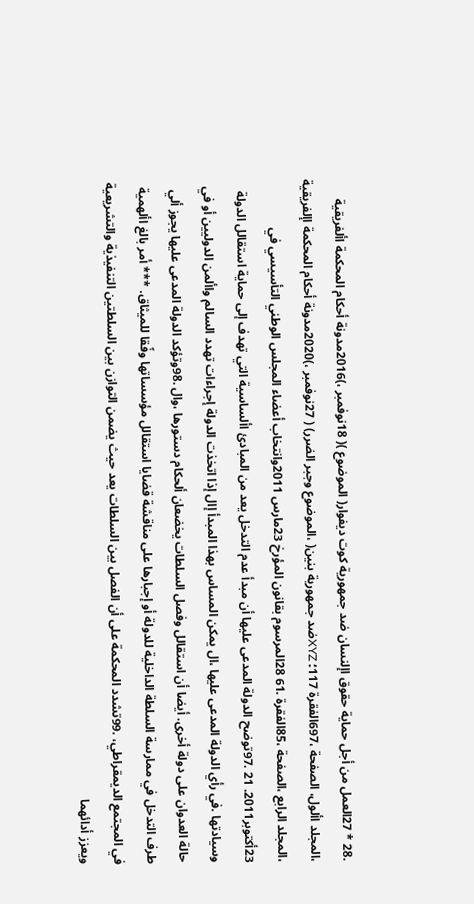.28 * 27العمل من أجل حماية حقوق اإلنسان ضد جمهورية كوت ديفوار( الموضوع )( 18نوفمبر ،)2016مدونة أحكام المحكمة األفريقية ،المجلد األول، الصفحة ،697الفقرة 117؛ XYZضد جمهورية بنين( ،الموضوع وجبر الضرر) ( 27نوفمبر ،)2020مدونة أحكام المحكمة اإلفريقية ،المجلد الرابع ،الصفحة ،85الفقرة .61 28المرسوم بقانون المؤرخ 23مارس 2011وانتخاب أعضاء المجلس الوطني التأسيسي في 23أكتوبر2011. 21 .97توضح الدولة المدعى عليها أن مبدأ عدم التدخل يعد من المبادئ األساسية التي تهدف إلى حماية استقالل الدولة وسيادتها .في رأي الدولة المدعى عليها ،ال يمكن المساس بهذا المبدأ إال إذا اتخذت الدولة إجراءات تهدد السالم واألمن الدوليين أو في حالة العدوان على دولة أخرى. أيضا أن استقالل وفصل السلطات يخضعان ألحكام دستورها ،وال .98وتؤكد الدولة المدعى عليها يجوز ألي طرف التدخل في ممارسة السلطة الداخلية للدولة أو إجبارها على مناقشة قضايا استقالل مؤسساتها وفًقا للميثاق. *** أمر بالغ األهمية في المجتمع الديمقراطي، .99تشدد المحكمة على أن الفصل بين السلطات يعد حيث يضمن التوازن بين السلطتين التنفيذية والتشريعية ويعزز أدائهما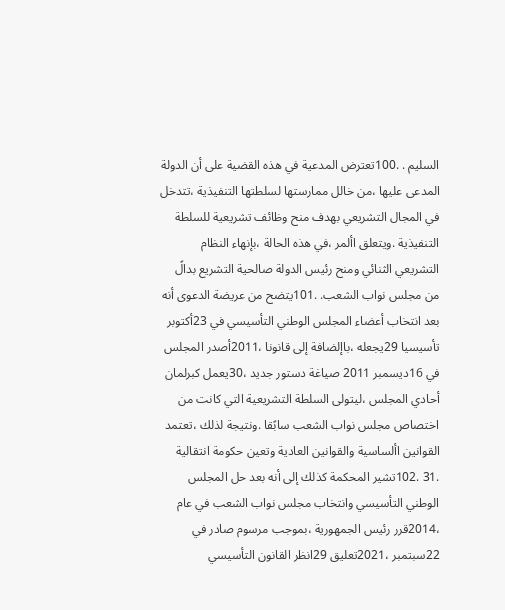السليم . .100تعترض المدعية في هذه القضية على أن الدولة المدعى عليها ،من خالل ممارستها لسلطتها التنفيذية ،تتدخل في المجال التشريعي بهدف منح وظائف تشريعية للسلطة التنفيذية .ويتعلق األمر ،في هذه الحالة ،بإنهاء النظام التشريعي الثنائي ومنح رئيس الدولة صالحية التشريع بدالً من مجلس نواب الشعب. .101يتضح من عريضة الدعوى أنه بعد انتخاب أعضاء المجلس الوطني التأسيسي في 23أكتوبر تأسيسيا 29يجعله ،باإلضافة إلى قانونا ،2011أصدر المجلس في 16ديسمبر 2011 صياغة دستور جديد ،30يعمل كبرلمان أحادي المجلس ،ليتولى السلطة التشريعية التي كانت من اختصاص مجلس نواب الشعب سابًقا .ونتيجة لذلك ،تعتمد القوانين األساسية والقوانين العادية وتعين حكومة انتقالية .31 .102تشير المحكمة كذلك إلى أنه بعد حل المجلس الوطني التأسيسي وانتخاب مجلس نواب الشعب في عام ،2014قرر رئيس الجمهورية ،بموجب مرسوم صادر في 22سبتمبر ،2021تعليق 29انظر القانون التأسيسي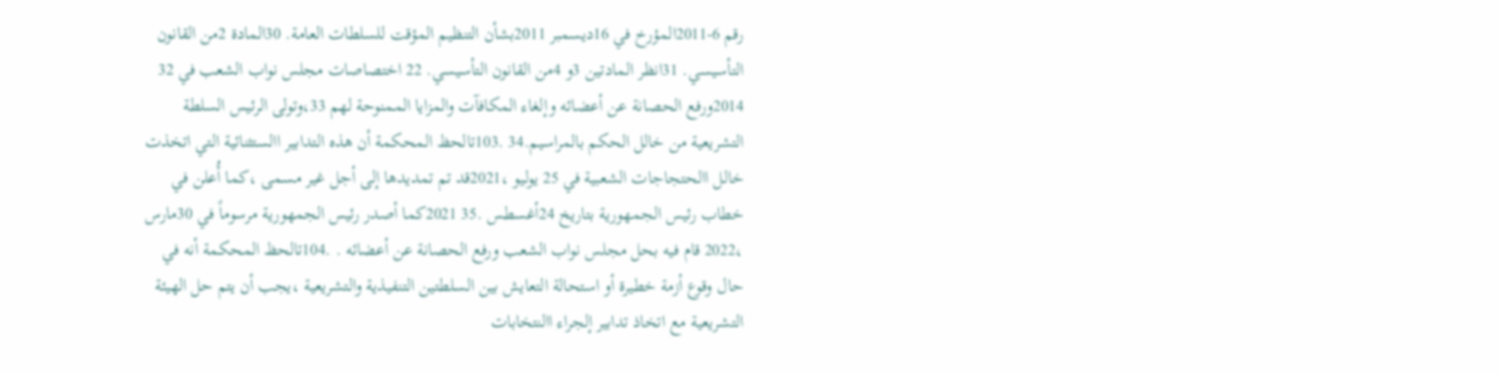رقم 6-2011المؤرخ في 16ديسمبر 2011بشأن التنظيم المؤقت للسلطات العامة. 30المادة 2من القانون التأسيسي. 31انظر المادتين 3و 4من القانون التأسيسي. 22 اختصاصات مجلس نواب الشعب في 32 2014ورفع الحصانة عن أعضائه وإلغاء المكافآت والمزايا الممنوحة لهم 33،وتولى الرئيس السلطة التشريعية من خالل الحكم بالمراسيم.34 .103تالحظ المحكمة أن هذه التدابير االستثنائية التي اتخذت خالل االحتجاجات الشعبية في 25 يوليو ،2021قد تم تمديدها إلى أجل غير مسمى ،كما أُعلن في خطاب رئيس الجمهورية بتاريخ 24أغسطس .35 2021كما أصدر رئيس الجمهورية مرسوماً في 30مارس ،2022 قام فيه بحل مجلس نواب الشعب ورفع الحصانة عن أعضائه . .104تالحظ المحكمة أنه في حال وقوع أزمة خطيرة أو استحالة التعايش بين السلطتين التنفيذية والتشريعية ،يجب أن يتم حل الهيئة التشريعية مع اتخاذ تدابير إلجراء االنتخابات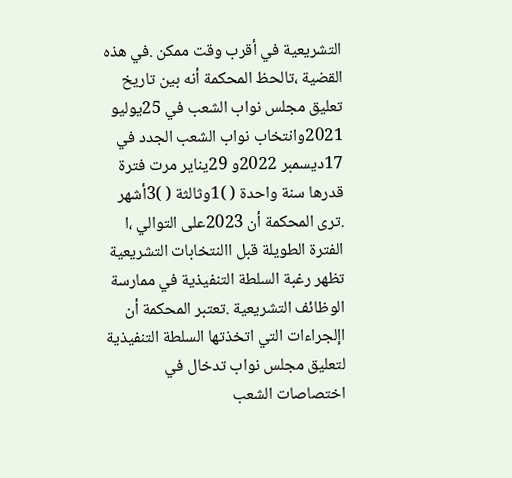التشريعية في أقرب وقت ممكن .في هذه القضية ،تالحظ المحكمة أنه بين تاريخ تعليق مجلس نواب الشعب في 25يوليو 2021وانتخاب نواب الشعب الجدد في 17ديسمبر 2022و 29يناير مرت فترة قدرها سنة واحدة ( )1وثالثة ( )3أشهر .ترى المحكمة أن 2023على التوالي ،ا الفترة الطويلة قبل االنتخابات التشريعية تظهر رغبة السلطة التنفيذية في ممارسة الوظائف التشريعية .تعتبر المحكمة أن اإلجراءات التي اتخذتها السلطة التنفيذية لتعليق مجلس نواب تدخال في اختصاصات الشعب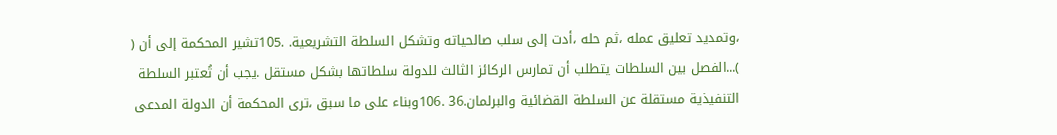،وتمديد تعليق عمله ،ثم حله ،أدت إلى سلب صالحياته وتشكل السلطة التشريعية. .105تشير المحكمة إلى أن ( )...الفصل بين السلطات يتطلب أن تمارس الركائز الثالث للدولة سلطاتها بشكل مستقل .يجب أن تُعتبر السلطة التنفيذية مستقلة عن السلطة القضائية والبرلمان.36 .106وبناء على ما سبق ،ترى المحكمة أن الدولة المدعى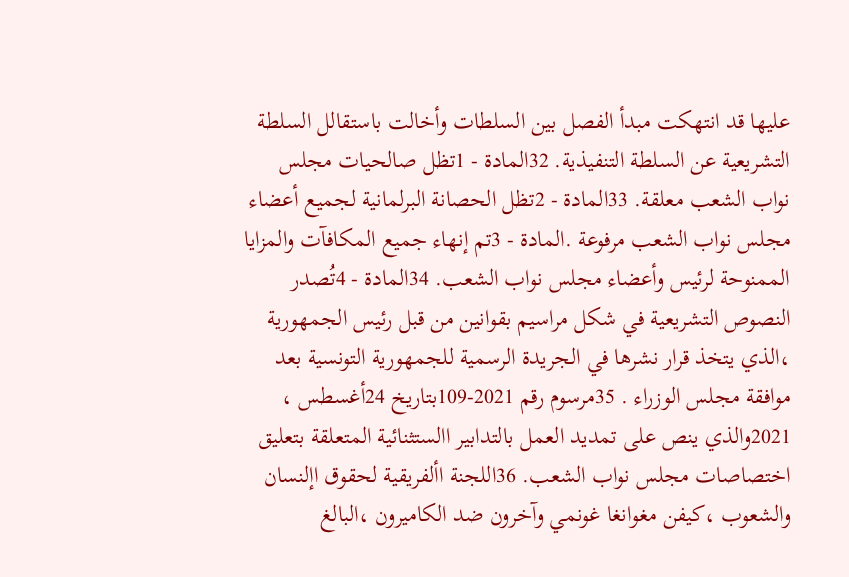عليها قد انتهكت مبدأ الفصل بين السلطات وأخالت باستقالل السلطة التشريعية عن السلطة التنفيذية. 32المادة - 1تظل صالحيات مجلس نواب الشعب معلقة. 33المادة - 2تظل الحصانة البرلمانية لجميع أعضاء مجلس نواب الشعب مرفوعة .المادة - 3تم إنهاء جميع المكافآت والمزايا الممنوحة لرئيس وأعضاء مجلس نواب الشعب. 34المادة - 4تُصدر النصوص التشريعية في شكل مراسيم بقوانين من قبل رئيس الجمهورية ،الذي يتخذ قرار نشرها في الجريدة الرسمية للجمهورية التونسية بعد موافقة مجلس الوزراء . 35مرسوم رقم 2021-109بتاريخ 24أغسطس ، 2021والذي ينص على تمديد العمل بالتدابير االستثنائية المتعلقة بتعليق اختصاصات مجلس نواب الشعب. 36اللجنة األفريقية لحقوق اإلنسان والشعوب ،كيفن مغوانغا غونمي وآخرون ضد الكاميرون ،البالغ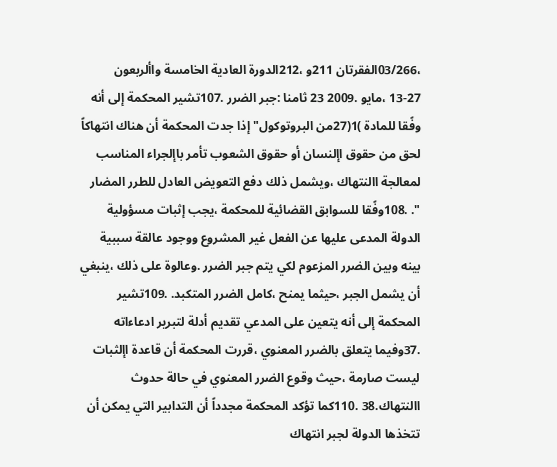،03/266الفقرتان 211و ،212الدورة العادية الخامسة واألربعون 27-13 ،مايو .2009 23 ثامنا :جبر الضرر .107تشير المحكمة إلى أنه وفًقا للمادة )1(27من البروتوكول" إذا جدت المحكمة أن هناك انتهاكاً لحق من حقوق اإلنسان أو حقوق الشعوب تأمر باإلجراء المناسب لمعالجة االنتهاك ،ويشمل ذلك دفع التعويض العادل للطرر المضار ". .108وفًقا للسوابق القضائية للمحكمة ،يجب إثبات مسؤولية الدولة المدعى عليها عن الفعل غير المشروع ووجود عالقة سببية بينه وبين الضرر المزعوم لكي يتم جبر الضرر .وعالوة على ذلك ،ينبغي أن يشمل الجبر ،حيثما يمنح ،كامل الضرر المتكبد. .109تشير المحكمة إلى أنه يتعين على المدعي تقديم أدلة لتبرير ادعاءاته .37وفيما يتعلق بالضرر المعنوي ،قررت المحكمة أن قاعدة اإلثبات ليست صارمة ،حيث وقوع الضرر المعنوي في حالة حدوث االنتهاك.38 .110كما تؤكد المحكمة مجدداً أن التدابير التي يمكن أن تتخذها الدولة لجبر انتهاك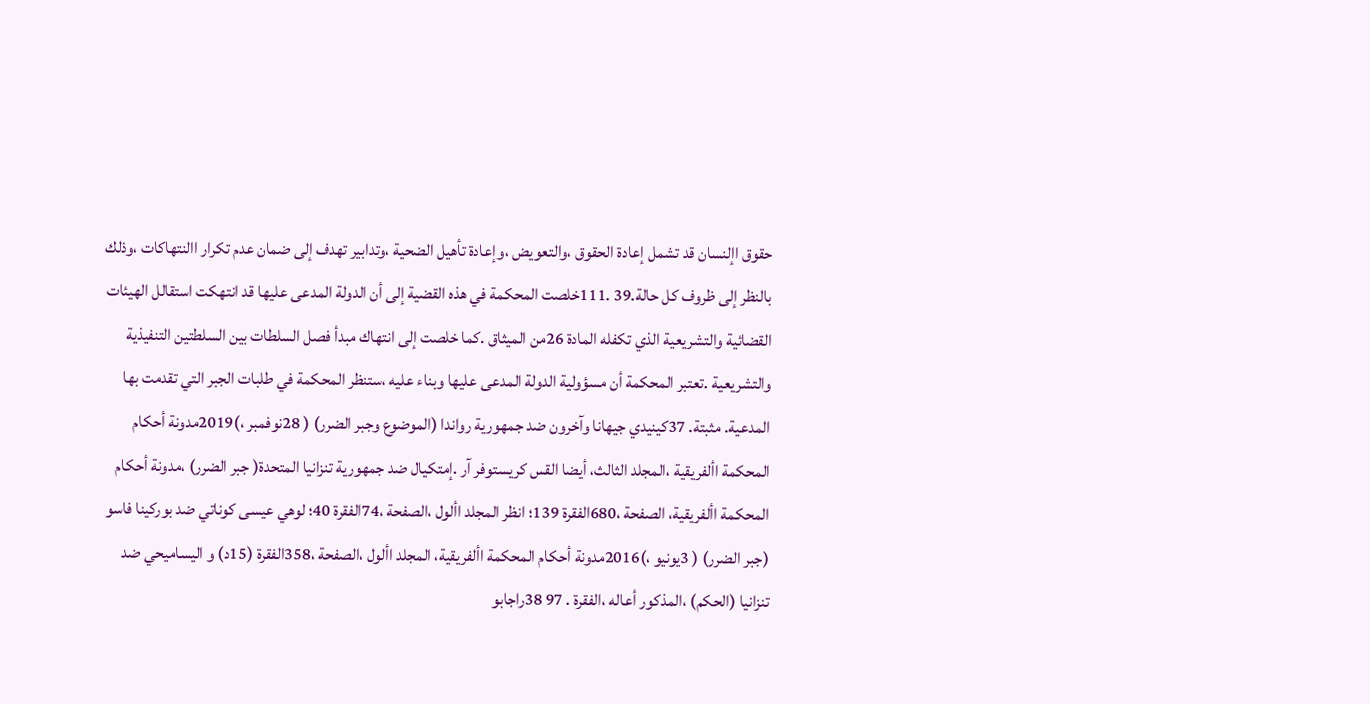حقوق اإلنسان قد تشمل إعادة الحقوق ،والتعويض ،وإعادة تأهيل الضحية ،وتدابير تهدف إلى ضمان عدم تكرار االنتهاكات ،وذلك بالنظر إلى ظروف كل حالة.39 .111خلصت المحكمة في هذه القضية إلى أن الدولة المدعى عليها قد انتهكت استقالل الهيئات القضائية والتشريعية الذي تكفله المادة 26من الميثاق .كما خلصت إلى انتهاك مبدأ فصل السلطات بين السلطتين التنفيذية والتشريعية .تعتبر المحكمة أن مسؤولية الدولة المدعى عليها وبناء عليه ،ستنظر المحكمة في طلبات الجبر التي تقدمت بها المدعية. مثبتة. 37كينيدي جيهانا وآخرون ضد جمهورية رواندا (الموضوع وجبر الضرر) ( 28نوفمبر ،)2019مدونة أحكام المحكمة األفريقية ،المجلد الثالث، أيضا القس كريستوفر آر .إمتكيال ضد جمهورية تنزانيا المتحدة( جبر الضرر) ،مدونة أحكام المحكمة األفريقية، الصفحة ،680الفقرة 139؛ انظر المجلد األول ،الصفحة ،74الفقرة 40؛ لوهي عيسى كوناتي ضد بوركينا فاسو (جبر الضرر) ( 3يونيو ،)2016مدونة أحكام المحكمة األفريقية، المجلد األول ،الصفحة ،358الفقرة (15د) و اليساميحي ضد تنزانيا (الحكم) ،المذكور أعاله ،الفقرة . 97 38راجابو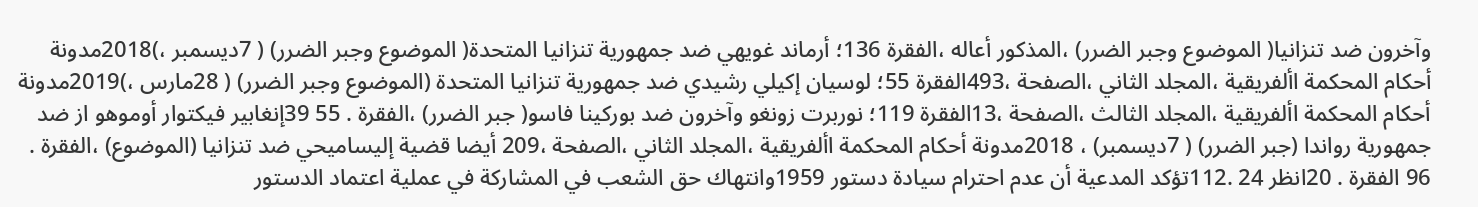وآخرون ضد تنزانيا( الموضوع وجبر الضرر) ،المذكور أعاله ،الفقرة 136؛ أرماند غويهي ضد جمهورية تنزانيا المتحدة( الموضوع وجبر الضرر) ( 7ديسمبر ،)2018مدونة أحكام المحكمة األفريقية ،المجلد الثاني ،الصفحة ،493الفقرة 55؛ لوسيان إكيلي رشيدي ضد جمهورية تنزانيا المتحدة (الموضوع وجبر الضرر) ( 28مارس ،)2019مدونة أحكام المحكمة األفريقية ،المجلد الثالث ،الصفحة ،13الفقرة 119؛ نوربرت زونغو وآخرون ضد بوركينا فاسو( جبر الضرر) ،الفقرة . 55 39إنغابير فيكتوار أوموهو از ضد جمهورية رواندا (جبر الضرر) ( 7ديسمبر) ، 2018مدونة أحكام المحكمة األفريقية ،المجلد الثاني ،الصفحة ،209 أيضا قضية إليساميحي ضد تنزانيا (الموضوع) ،الفقرة . 96 الفقرة . 20انظر 24 .112تؤكد المدعية أن عدم احترام سيادة دستور 1959وانتهاك حق الشعب في المشاركة في عملية اعتماد الدستور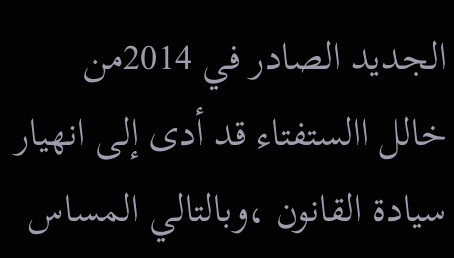الجديد الصادر في 2014من خالل االستفتاء قد أدى إلى انهيار سيادة القانون ،وبالتالي المساس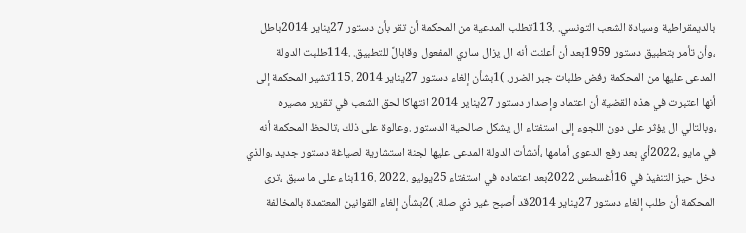بالديمقراطية وسيادة الشعب التونسي. .113تطلب المدعية من المحكمة أن تقر بأن دستور 27يناير 2014باطل ،وأن تأمر بتطبيق دستور 1959بعد أن أعلنت أنه ال يزال ساري المفعول وقابالً للتطبيق. .114طلبت الدولة المدعى عليها من المحكمة رفض طلبات جبر الضرر. )1بشأن إلغاء دستور 27يناير 2014 .115تشير المحكمة إلى أنها اعتبرت في هذه القضية أن اعتماد وإصدار دستور 27يناير 2014 انتهاكا لحق الشعب في تقرير مصيره ،وبالتالي ال يؤثر على دون اللجوء إلى استفتاء ال يشكل صالحية الدستور .وعالوة على ذلك ،تالحظ المحكمة أنه في مايو ،2022أي بعد رفع الدعوى أمامها ،أنشأت الدولة المدعى عليها لجنة استشارية لصياغة دستور جديد ،والذي دخل حيز التنفيذ في 16أغسطس 2022بعد اعتماده في استفتاء 25يوليو .2022 .116بناء على ما سبق ،ترى المحكمة أن طلب إلغاء دستور 27يناير 2014قد أصبح غير ذي صلة. )2بشأن إلغاء القوانين المعتمدة بالمخالفة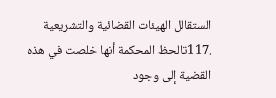الستقالل الهيئات القضائية والتشريعية .117تالحظ المحكمة أنها خلصت في هذه القضية إلى وجود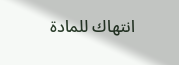انتهاك للمادة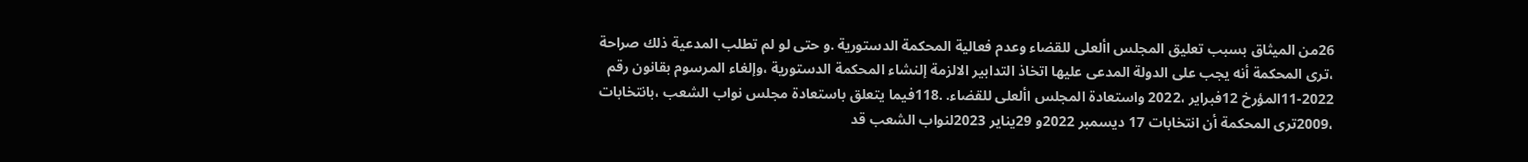26من الميثاق بسبب تعليق المجلس األعلى للقضاء وعدم فعالية المحكمة الدستورية .و حتى لو لم تطلب المدعية ذلك صراحة ،ترى المحكمة أنه يجب على الدولة المدعى عليها اتخاذ التدابير الالزمة إلنشاء المحكمة الدستورية ،وإلغاء المرسوم بقانون رقم 2022-11المؤرخ 12فبراير ،2022 واستعادة المجلس األعلى للقضاء. .118فيما يتعلق باستعادة مجلس نواب الشعب ،بانتخابات ،2009ترى المحكمة أن انتخابات 17 ديسمبر 2022و 29يناير 2023لنواب الشعب قد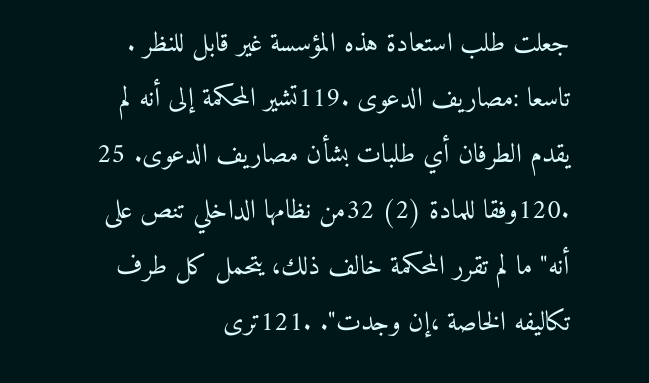جعلت طلب استعادة هذه المؤسسة غير قابل للنظر . تاسعا :مصاريف الدعوى .119تشير المحكمة إلى أنه لم يقدم الطرفان أي طلبات بشأن مصاريف الدعوى. 25 .120وفقا للمادة (2) 32من نظامها الداخلي تنص على أنه" ما لم تقرر المحكمة خالف ذلك، يتحمل كل طرف تكاليفه الخاصة ،إن وجدت". .121ترى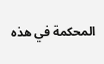المحكمة في هذه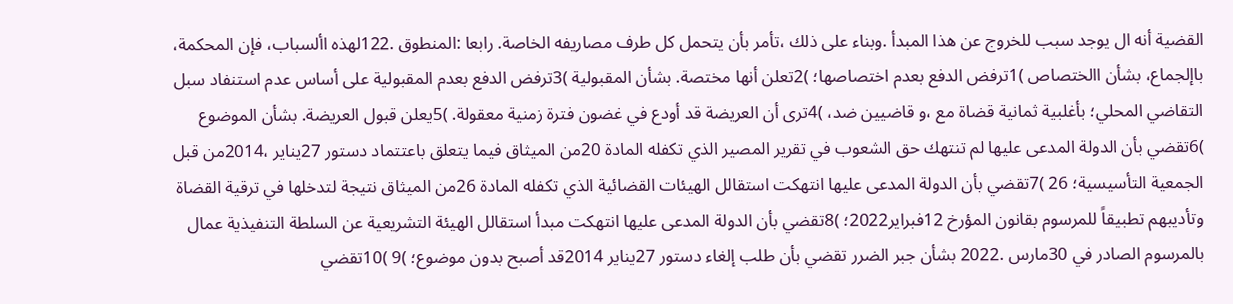القضية أنه ال يوجد سبب للخروج عن هذا المبدأ .وبناء على ذلك ،تأمر بأن يتحمل كل طرف مصاريفه الخاصة. رابعا :المنطوق .122لهذه األسباب، فإن المحكمة، باإلجماع، بشأن االختصاص )1ترفض الدفع بعدم اختصاصها؛ )2تعلن أنها مختصة. بشأن المقبولية )3ترفض الدفع بعدم المقبولية على أساس عدم استنفاد سبل التقاضي المحلي؛ بأغلبية ثمانية قضاة مع ،و قاضيين ضد، )4ترى أن العريضة قد أودع في غضون فترة زمنية معقولة. )5يعلن قبول العريضة. بشأن الموضوع )6تقضي بأن الدولة المدعى عليها لم تنتهك حق الشعوب في تقرير المصير الذي تكفله المادة 20من الميثاق فيما يتعلق باعتتماد دستور 27يناير ،2014من قبل الجمعية التأسيسية؛ 26 )7تقضي بأن الدولة المدعى عليها انتهكت استقالل الهيئات القضائية الذي تكفله المادة 26من الميثاق نتيجة لتدخلها في ترقية القضاة وتأديبهم تطبيقاً للمرسوم بقانون المؤرخ 12فبراير2022؛ )8تقضي بأن الدولة المدعى عليها انتهكت مبدأ استقالل الهيئة التشريعية عن السلطة التنفيذية عمال بالمرسوم الصادر في 30مارس .2022 بشأن جبر الضرر تقضي بأن طلب إلغاء دستور 27يناير 2014قد أصبح بدون موضوع؛ )9 )10تقضي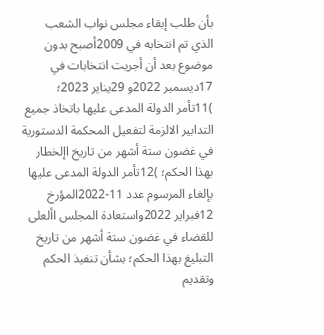بأن طلب إبقاء مجلس نواب الشعب الذي تم انتخابه في 2009أصبح بدون موضوع بعد أن أجريت انتخابات في 17ديسمبر 2022و 29يناير 2023؛ )11تأمر الدولة المدعى عليها باتخاذ جميع التدابير الالزمة لتفعيل المحكمة الدستورية في غضون ستة أشهر من تاريخ اإلخطار بهذا الحكم؛ )12تأمر الدولة المدعى عليها بإلغاء المرسوم عدد 11-2022المؤرخ 12فبراير 2022واستعادة المجلس األعلى للقضاء في غضون ستة أشهر من تاريخ التبليغ بهذا الحكم؛ بشأن تنفيذ الحكم وتقديم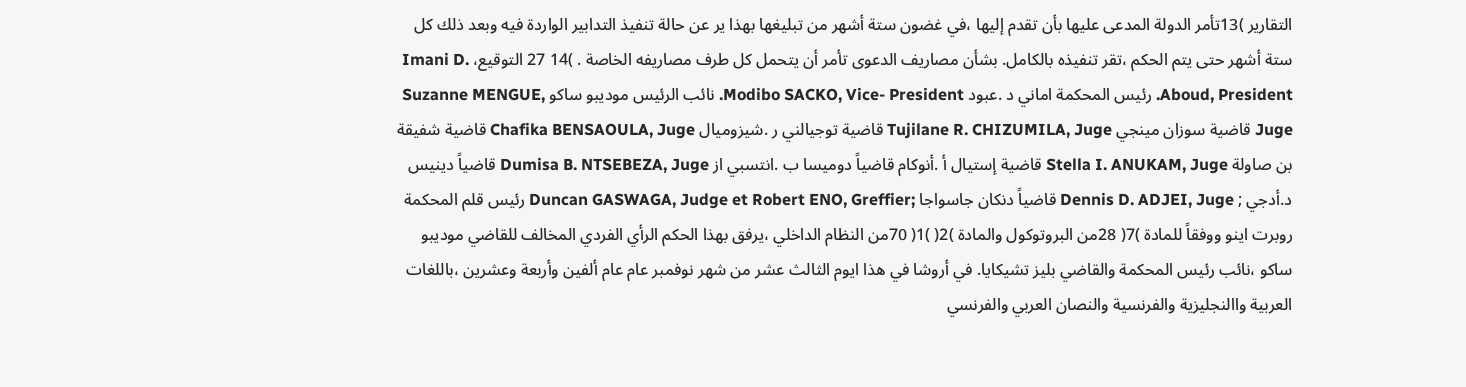التقارير )13تأمر الدولة المدعى عليها بأن تقدم إليها ،في غضون ستة أشهر من تبليغها بهذا ير عن حالة تنفيذ التدابير الواردة فيه وبعد ذلك كل ستة أشهر حتى يتم الحكم ،تقر تنفيذه بالكامل. بشأن مصاريف الدعوى تأمر أن يتحمل كل طرف مصاريفه الخاصة . )14 27 التوقيع، Imani D. Aboud, President. رئيس المحكمة اماني د .عبود Modibo SACKO, Vice- President. نائب الرئيس موديبو ساكو Suzanne MENGUE, Juge قاضية سوزان مينجي Tujilane R. CHIZUMILA, Juge قاضية توجيالني ر .شيزوميال Chafika BENSAOULA, Juge قاضية شفيقة بن صاولة Stella I. ANUKAM, Juge قاضية إستيال أ .أنوكام قاضياً دوميسا ب .انتسبي از Dumisa B. NTSEBEZA, Juge قاضياً دينيس د.أدجي ; Dennis D. ADJEI, Juge قاضياً دنكان جاسواجا ;Duncan GASWAGA, Judge et Robert ENO, Greffier رئيس قلم المحكمة روبرت اينو ووفقاً للمادة )7( 28من البروتوكول والمادة )2( )1( 70من النظام الداخلي ،يرفق بهذا الحكم الرأي الفردي المخالف للقاضي موديبو ساكو ،نائب رئيس المحكمة والقاضي بليز تشيكايا. في أروشا في هذا ايوم الثالث عشر من شهر نوفمبر عام عام ألفين وأربعة وعشرين ،باللغات العربية واالنجليزية والفرنسية والنصان العربي والفرنسي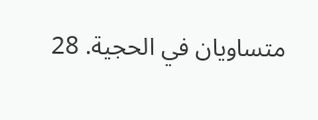متساويان في الحجية. 28